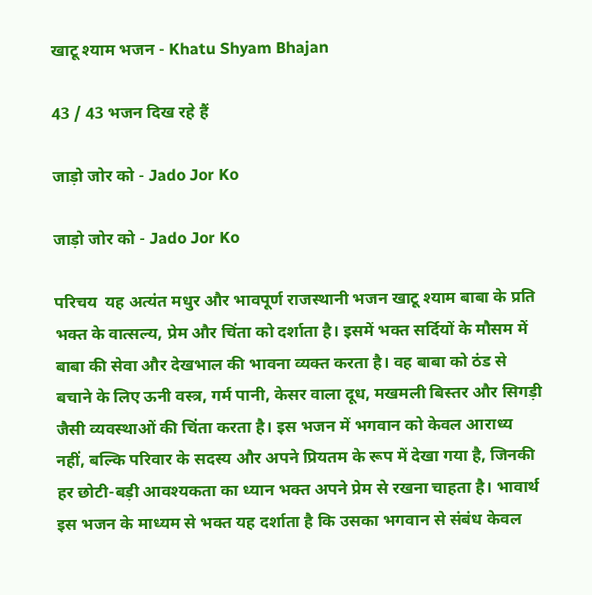खाटू श्याम भजन - Khatu Shyam Bhajan

43 / 43 भजन दिख रहे हैं

जाड़ो जोर को - Jado Jor Ko

जाड़ो जोर को - Jado Jor Ko

परिचय  यह अत्यंत मधुर और भावपूर्ण राजस्थानी भजन खाटू श्याम बाबा के प्रति भक्त के वात्सल्य, प्रेम और चिंता को दर्शाता है। इसमें भक्त सर्दियों के मौसम में बाबा की सेवा और देखभाल की भावना व्यक्त करता है। वह बाबा को ठंड से बचाने के लिए ऊनी वस्त्र, गर्म पानी, केसर वाला दूध, मखमली बिस्तर और सिगड़ी जैसी व्यवस्थाओं की चिंता करता है। इस भजन में भगवान को केवल आराध्य नहीं, बल्कि परिवार के सदस्य और अपने प्रियतम के रूप में देखा गया है, जिनकी हर छोटी-बड़ी आवश्यकता का ध्यान भक्त अपने प्रेम से रखना चाहता है। भावार्थ  इस भजन के माध्यम से भक्त यह दर्शाता है कि उसका भगवान से संबंध केवल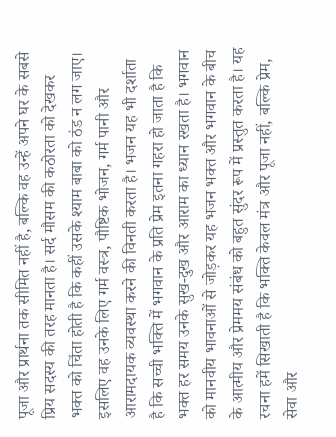पूजा और प्रार्थना तक सीमित नहीं है, बल्कि वह उन्हें अपने घर के सबसे प्रिय सदस्य की तरह मानता है। सर्द मौसम की कठोरता को देखकर भक्त को चिंता होती है कि कहीं उसके श्याम बाबा को ठंड न लग जाए। इसलिए वह उनके लिए गर्म वस्त्र, पौष्टिक भोजन, गर्म पानी और आरामदायक व्यवस्था करने की विनती करता है। भजन यह भी दर्शाता है कि सच्ची भक्ति में भगवान के प्रति प्रेम इतना गहरा हो जाता है कि भक्त हर समय उनके सुख-दुख और आराम का ध्यान रखता है। भगवान को मानवीय भावनाओं से जोड़कर यह भजन भक्त और भगवान के बीच के आत्मीय और प्रेममय संबंध को बहुत सुंदर रूप में प्रस्तुत करता है। यह रचना हमें सिखाती है कि भक्ति केवल मंत्र और पूजा नहीं, बल्कि प्रेम, सेवा और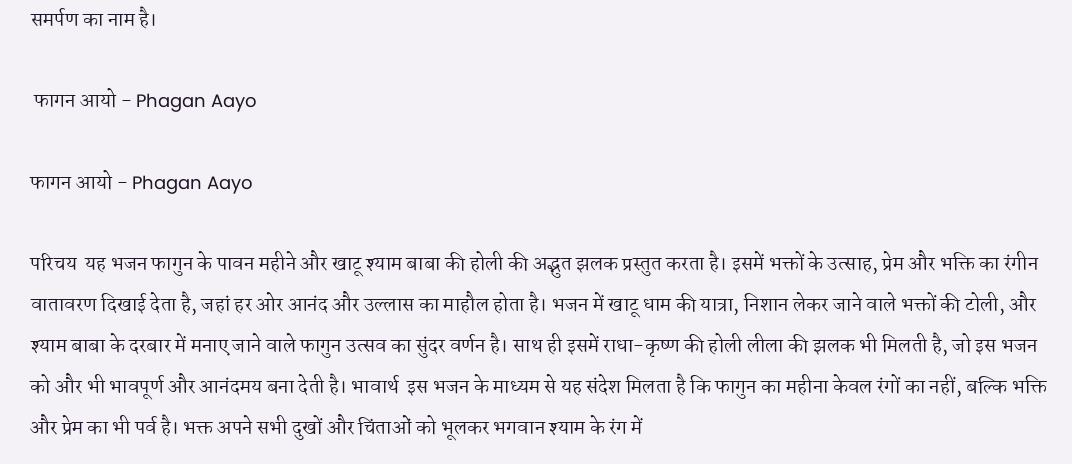समर्पण का नाम है।

 फागन आयो - Phagan Aayo

फागन आयो - Phagan Aayo

परिचय  यह भजन फागुन के पावन महीने और खाटू श्याम बाबा की होली की अद्भुत झलक प्रस्तुत करता है। इसमें भक्तों के उत्साह, प्रेम और भक्ति का रंगीन वातावरण दिखाई देता है, जहां हर ओर आनंद और उल्लास का माहौल होता है। भजन में खाटू धाम की यात्रा, निशान लेकर जाने वाले भक्तों की टोली, और श्याम बाबा के दरबार में मनाए जाने वाले फागुन उत्सव का सुंदर वर्णन है। साथ ही इसमें राधा-कृष्ण की होली लीला की झलक भी मिलती है, जो इस भजन को और भी भावपूर्ण और आनंदमय बना देती है। भावार्थ  इस भजन के माध्यम से यह संदेश मिलता है कि फागुन का महीना केवल रंगों का नहीं, बल्कि भक्ति और प्रेम का भी पर्व है। भक्त अपने सभी दुखों और चिंताओं को भूलकर भगवान श्याम के रंग में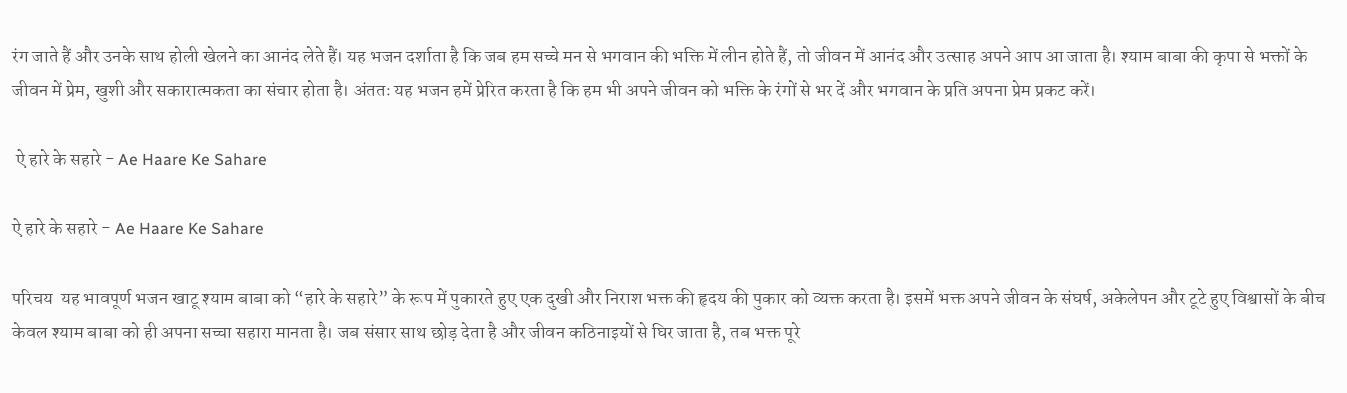रंग जाते हैं और उनके साथ होली खेलने का आनंद लेते हैं। यह भजन दर्शाता है कि जब हम सच्चे मन से भगवान की भक्ति में लीन होते हैं, तो जीवन में आनंद और उत्साह अपने आप आ जाता है। श्याम बाबा की कृपा से भक्तों के जीवन में प्रेम, खुशी और सकारात्मकता का संचार होता है। अंततः यह भजन हमें प्रेरित करता है कि हम भी अपने जीवन को भक्ति के रंगों से भर दें और भगवान के प्रति अपना प्रेम प्रकट करें।

 ऐ हारे के सहारे - Ae Haare Ke Sahare

ऐ हारे के सहारे - Ae Haare Ke Sahare

परिचय  यह भावपूर्ण भजन खाटू श्याम बाबा को “हारे के सहारे” के रूप में पुकारते हुए एक दुखी और निराश भक्त की हृदय की पुकार को व्यक्त करता है। इसमें भक्त अपने जीवन के संघर्ष, अकेलेपन और टूटे हुए विश्वासों के बीच केवल श्याम बाबा को ही अपना सच्चा सहारा मानता है। जब संसार साथ छोड़ देता है और जीवन कठिनाइयों से घिर जाता है, तब भक्त पूरे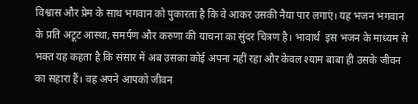विश्वास और प्रेम के साथ भगवान को पुकारता है कि वे आकर उसकी नैया पार लगाएं। यह भजन भगवान के प्रति अटूट आस्था, समर्पण और करुणा की याचना का सुंदर चित्रण है। भावार्थ  इस भजन के माध्यम से भक्त यह कहता है कि संसार में अब उसका कोई अपना नहीं रहा और केवल श्याम बाबा ही उसके जीवन का सहारा हैं। वह अपने आपको जीवन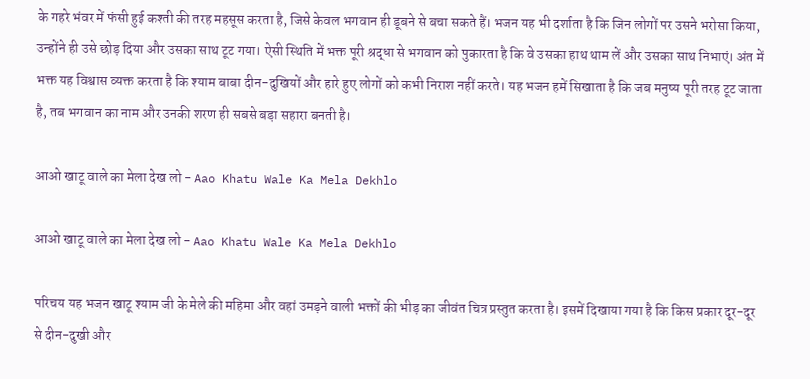के गहरे भंवर में फंसी हुई कश्ती की तरह महसूस करता है, जिसे केवल भगवान ही डूबने से बचा सकते हैं। भजन यह भी दर्शाता है कि जिन लोगों पर उसने भरोसा किया, उन्होंने ही उसे छोड़ दिया और उसका साथ टूट गया। ऐसी स्थिति में भक्त पूरी श्रद्धा से भगवान को पुकारता है कि वे उसका हाथ थाम लें और उसका साथ निभाएं। अंत में भक्त यह विश्वास व्यक्त करता है कि श्याम बाबा दीन-दुखियों और हारे हुए लोगों को कभी निराश नहीं करते। यह भजन हमें सिखाता है कि जब मनुष्य पूरी तरह टूट जाता है, तब भगवान का नाम और उनकी शरण ही सबसे बड़ा सहारा बनती है।

आओ खाटू वाले का मेला देख लो - Aao Khatu Wale Ka Mela Dekhlo

आओ खाटू वाले का मेला देख लो - Aao Khatu Wale Ka Mela Dekhlo

परिचय यह भजन खाटू श्याम जी के मेले की महिमा और वहां उमड़ने वाली भक्तों की भीड़ का जीवंत चित्र प्रस्तुत करता है। इसमें दिखाया गया है कि किस प्रकार दूर-दूर से दीन-दुखी और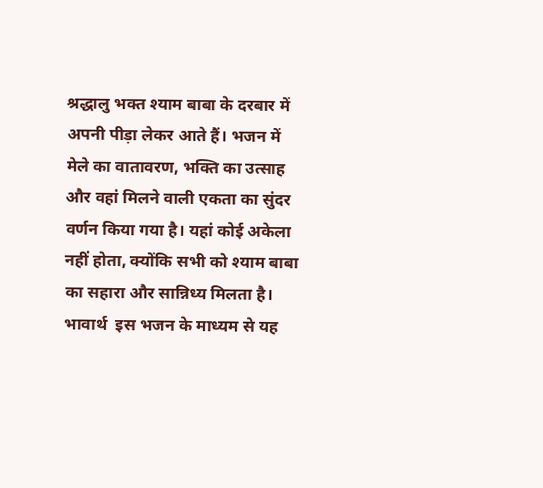श्रद्धालु भक्त श्याम बाबा के दरबार में अपनी पीड़ा लेकर आते हैं। भजन में मेले का वातावरण, भक्ति का उत्साह और वहां मिलने वाली एकता का सुंदर वर्णन किया गया है। यहां कोई अकेला नहीं होता, क्योंकि सभी को श्याम बाबा का सहारा और सान्निध्य मिलता है। भावार्थ  इस भजन के माध्यम से यह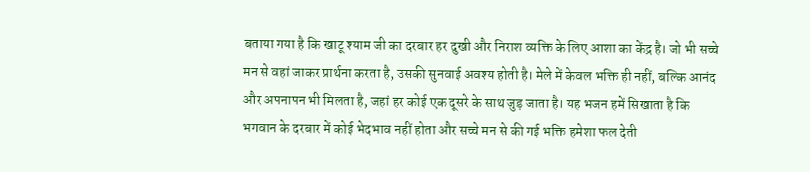बताया गया है कि खाटू श्याम जी का दरबार हर दुखी और निराश व्यक्ति के लिए आशा का केंद्र है। जो भी सच्चे मन से वहां जाकर प्रार्थना करता है, उसकी सुनवाई अवश्य होती है। मेले में केवल भक्ति ही नहीं, बल्कि आनंद और अपनापन भी मिलता है, जहां हर कोई एक दूसरे के साथ जुड़ जाता है। यह भजन हमें सिखाता है कि भगवान के दरबार में कोई भेदभाव नहीं होता और सच्चे मन से की गई भक्ति हमेशा फल देती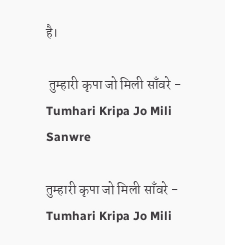है।

 तुम्हारी कृपा जो मिली साँवरे - Tumhari Kripa Jo Mili Sanwre

तुम्हारी कृपा जो मिली साँवरे - Tumhari Kripa Jo Mili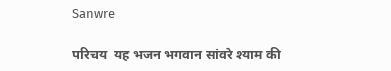Sanwre

परिचय  यह भजन भगवान सांवरे श्याम की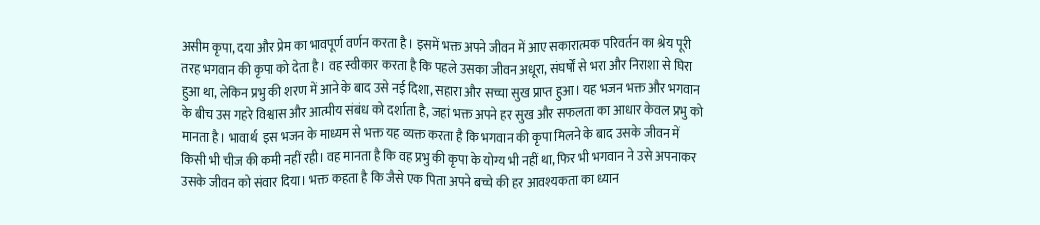असीम कृपा, दया और प्रेम का भावपूर्ण वर्णन करता है। इसमें भक्त अपने जीवन में आए सकारात्मक परिवर्तन का श्रेय पूरी तरह भगवान की कृपा को देता है। वह स्वीकार करता है कि पहले उसका जीवन अधूरा, संघर्षों से भरा और निराशा से घिरा हुआ था, लेकिन प्रभु की शरण में आने के बाद उसे नई दिशा, सहारा और सच्चा सुख प्राप्त हुआ। यह भजन भक्त और भगवान के बीच उस गहरे विश्वास और आत्मीय संबंध को दर्शाता है, जहां भक्त अपने हर सुख और सफलता का आधार केवल प्रभु को मानता है। भावार्थ  इस भजन के माध्यम से भक्त यह व्यक्त करता है कि भगवान की कृपा मिलने के बाद उसके जीवन में किसी भी चीज की कमी नहीं रही। वह मानता है कि वह प्रभु की कृपा के योग्य भी नहीं था, फिर भी भगवान ने उसे अपनाकर उसके जीवन को संवार दिया। भक्त कहता है कि जैसे एक पिता अपने बच्चे की हर आवश्यकता का ध्यान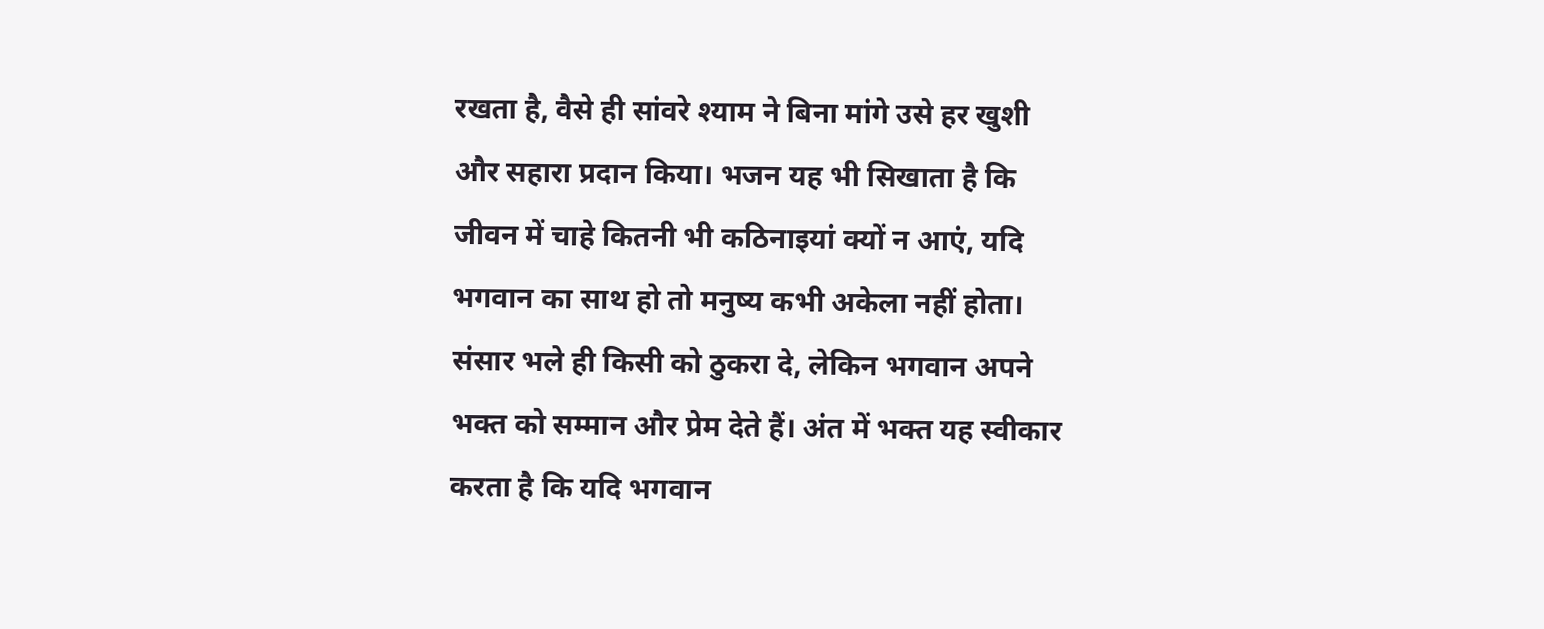रखता है, वैसे ही सांवरे श्याम ने बिना मांगे उसे हर खुशी और सहारा प्रदान किया। भजन यह भी सिखाता है कि जीवन में चाहे कितनी भी कठिनाइयां क्यों न आएं, यदि भगवान का साथ हो तो मनुष्य कभी अकेला नहीं होता। संसार भले ही किसी को ठुकरा दे, लेकिन भगवान अपने भक्त को सम्मान और प्रेम देते हैं। अंत में भक्त यह स्वीकार करता है कि यदि भगवान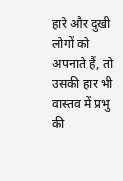हारे और दुखी लोगों को अपनाते हैं, तो उसकी हार भी वास्तव में प्रभु की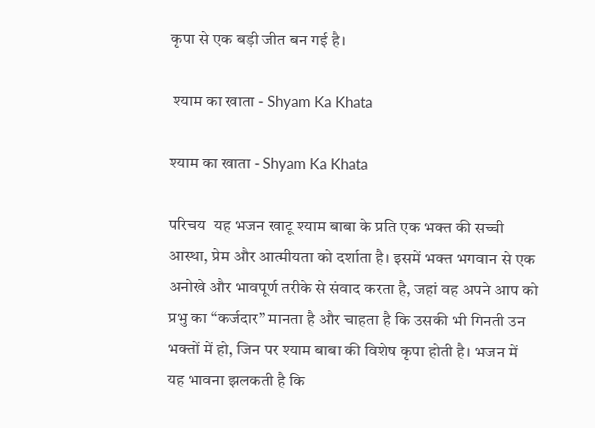कृपा से एक बड़ी जीत बन गई है।

 श्याम का खाता - Shyam Ka Khata

श्याम का खाता - Shyam Ka Khata

परिचय  यह भजन खाटू श्याम बाबा के प्रति एक भक्त की सच्ची आस्था, प्रेम और आत्मीयता को दर्शाता है। इसमें भक्त भगवान से एक अनोखे और भावपूर्ण तरीके से संवाद करता है, जहां वह अपने आप को प्रभु का “कर्जदार” मानता है और चाहता है कि उसकी भी गिनती उन भक्तों में हो, जिन पर श्याम बाबा की विशेष कृपा होती है। भजन में यह भावना झलकती है कि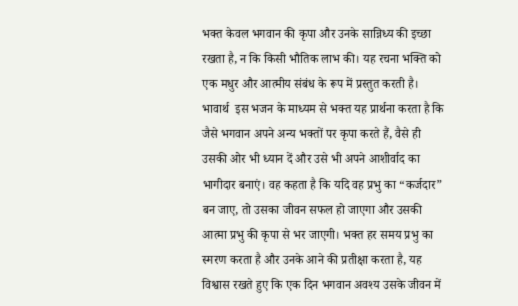भक्त केवल भगवान की कृपा और उनके सान्निध्य की इच्छा रखता है, न कि किसी भौतिक लाभ की। यह रचना भक्ति को एक मधुर और आत्मीय संबंध के रूप में प्रस्तुत करती है। भावार्थ  इस भजन के माध्यम से भक्त यह प्रार्थना करता है कि जैसे भगवान अपने अन्य भक्तों पर कृपा करते हैं, वैसे ही उसकी ओर भी ध्यान दें और उसे भी अपने आशीर्वाद का भागीदार बनाएं। वह कहता है कि यदि वह प्रभु का “कर्जदार” बन जाए, तो उसका जीवन सफल हो जाएगा और उसकी आत्मा प्रभु की कृपा से भर जाएगी। भक्त हर समय प्रभु का स्मरण करता है और उनके आने की प्रतीक्षा करता है, यह विश्वास रखते हुए कि एक दिन भगवान अवश्य उसके जीवन में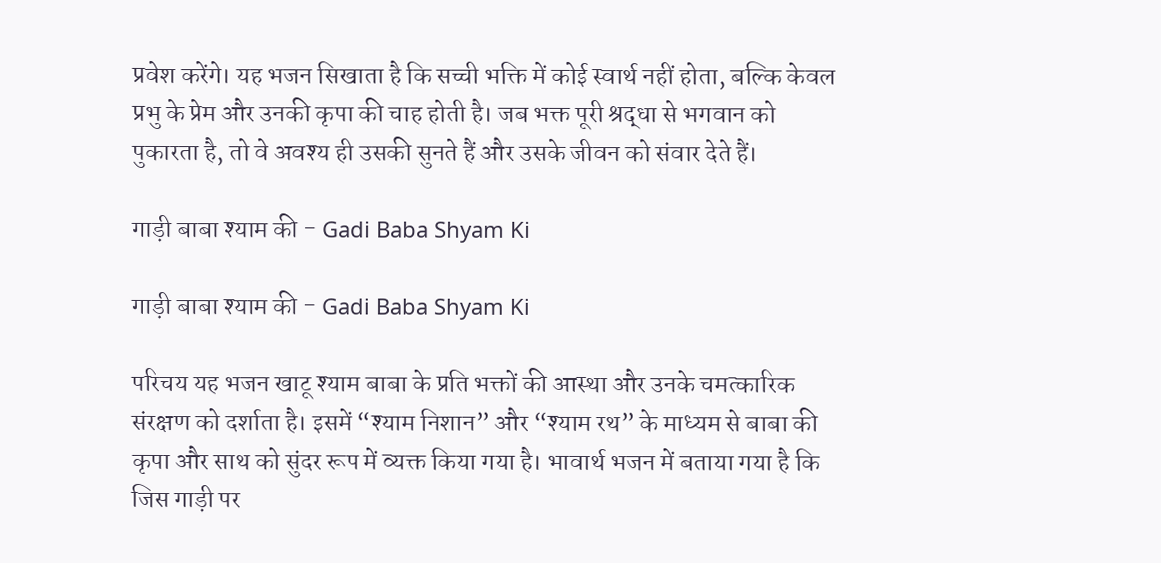प्रवेश करेंगे। यह भजन सिखाता है कि सच्ची भक्ति में कोई स्वार्थ नहीं होता, बल्कि केवल प्रभु के प्रेम और उनकी कृपा की चाह होती है। जब भक्त पूरी श्रद्धा से भगवान को पुकारता है, तो वे अवश्य ही उसकी सुनते हैं और उसके जीवन को संवार देते हैं।

गाड़ी बाबा श्याम की - Gadi Baba Shyam Ki

गाड़ी बाबा श्याम की - Gadi Baba Shyam Ki

परिचय यह भजन खाटू श्याम बाबा के प्रति भक्तों की आस्था और उनके चमत्कारिक संरक्षण को दर्शाता है। इसमें “श्याम निशान” और “श्याम रथ” के माध्यम से बाबा की कृपा और साथ को सुंदर रूप में व्यक्त किया गया है। भावार्थ भजन में बताया गया है कि जिस गाड़ी पर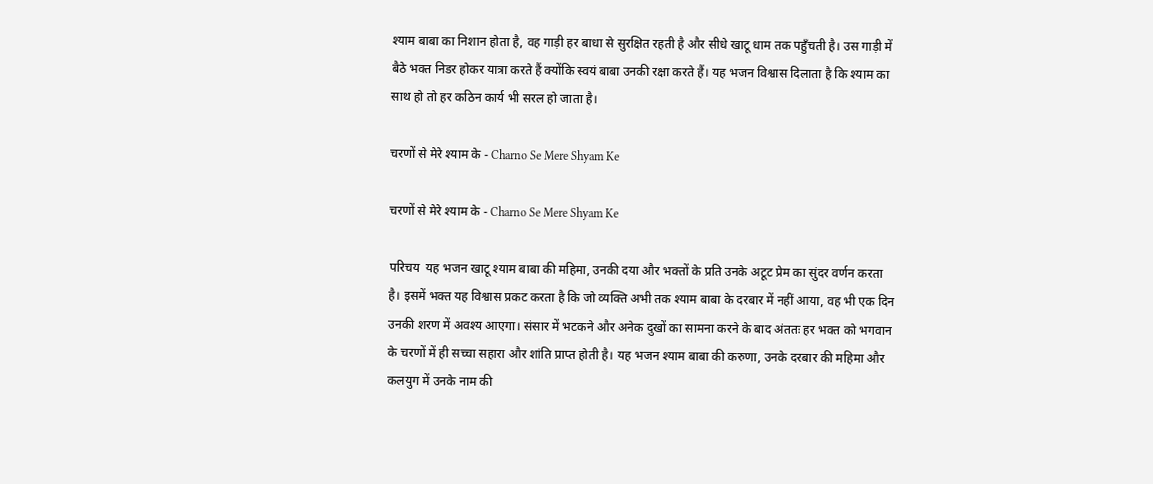श्याम बाबा का निशान होता है, वह गाड़ी हर बाधा से सुरक्षित रहती है और सीधे खाटू धाम तक पहुँचती है। उस गाड़ी में बैठे भक्त निडर होकर यात्रा करते हैं क्योंकि स्वयं बाबा उनकी रक्षा करते हैं। यह भजन विश्वास दिलाता है कि श्याम का साथ हो तो हर कठिन कार्य भी सरल हो जाता है।

चरणों से मेरे श्याम के - Charno Se Mere Shyam Ke

चरणों से मेरे श्याम के - Charno Se Mere Shyam Ke

परिचय  यह भजन खाटू श्याम बाबा की महिमा, उनकी दया और भक्तों के प्रति उनके अटूट प्रेम का सुंदर वर्णन करता है। इसमें भक्त यह विश्वास प्रकट करता है कि जो व्यक्ति अभी तक श्याम बाबा के दरबार में नहीं आया, वह भी एक दिन उनकी शरण में अवश्य आएगा। संसार में भटकने और अनेक दुखों का सामना करने के बाद अंततः हर भक्त को भगवान के चरणों में ही सच्चा सहारा और शांति प्राप्त होती है। यह भजन श्याम बाबा की करुणा, उनके दरबार की महिमा और कलयुग में उनके नाम की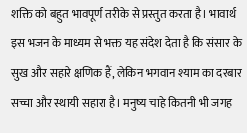शक्ति को बहुत भावपूर्ण तरीके से प्रस्तुत करता है। भावार्थ  इस भजन के माध्यम से भक्त यह संदेश देता है कि संसार के सुख और सहारे क्षणिक हैं, लेकिन भगवान श्याम का दरबार सच्चा और स्थायी सहारा है। मनुष्य चाहे कितनी भी जगह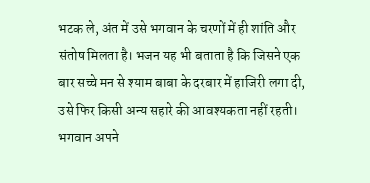भटक ले, अंत में उसे भगवान के चरणों में ही शांति और संतोष मिलता है। भजन यह भी बताता है कि जिसने एक बार सच्चे मन से श्याम बाबा के दरबार में हाजिरी लगा दी, उसे फिर किसी अन्य सहारे की आवश्यकता नहीं रहती। भगवान अपने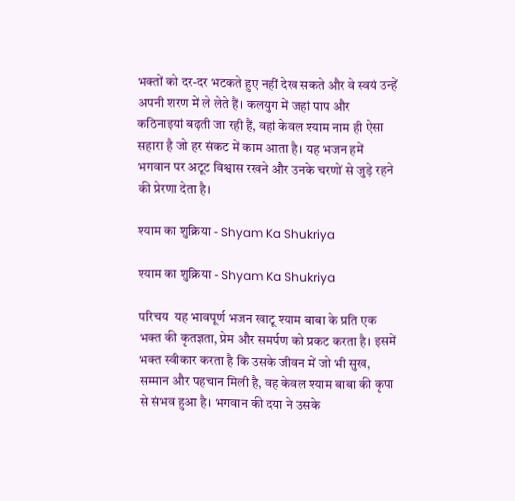भक्तों को दर-दर भटकते हुए नहीं देख सकते और वे स्वयं उन्हें अपनी शरण में ले लेते हैं। कलयुग में जहां पाप और कठिनाइयां बढ़ती जा रही हैं, वहां केवल श्याम नाम ही ऐसा सहारा है जो हर संकट में काम आता है। यह भजन हमें भगवान पर अटूट विश्वास रखने और उनके चरणों से जुड़े रहने की प्रेरणा देता है।

श्याम का शुक्रिया - Shyam Ka Shukriya

श्याम का शुक्रिया - Shyam Ka Shukriya

परिचय  यह भावपूर्ण भजन खाटू श्याम बाबा के प्रति एक भक्त की कृतज्ञता, प्रेम और समर्पण को प्रकट करता है। इसमें भक्त स्वीकार करता है कि उसके जीवन में जो भी सुख, सम्मान और पहचान मिली है, वह केवल श्याम बाबा की कृपा से संभव हुआ है। भगवान की दया ने उसके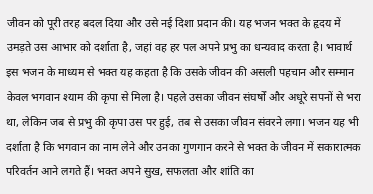जीवन को पूरी तरह बदल दिया और उसे नई दिशा प्रदान की। यह भजन भक्त के हृदय में उमड़ते उस आभार को दर्शाता है, जहां वह हर पल अपने प्रभु का धन्यवाद करता है। भावार्थ  इस भजन के माध्यम से भक्त यह कहता है कि उसके जीवन की असली पहचान और सम्मान केवल भगवान श्याम की कृपा से मिला है। पहले उसका जीवन संघर्षों और अधूरे सपनों से भरा था, लेकिन जब से प्रभु की कृपा उस पर हुई, तब से उसका जीवन संवरने लगा। भजन यह भी दर्शाता है कि भगवान का नाम लेने और उनका गुणगान करने से भक्त के जीवन में सकारात्मक परिवर्तन आने लगते हैं। भक्त अपने सुख, सफलता और शांति का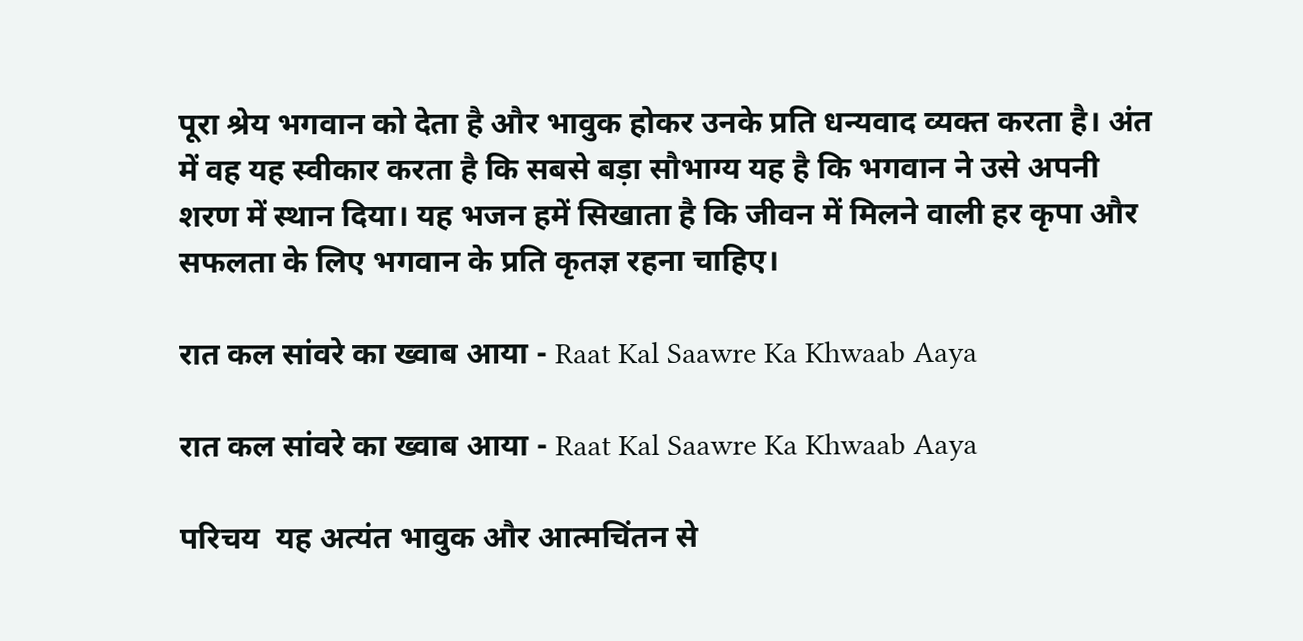पूरा श्रेय भगवान को देता है और भावुक होकर उनके प्रति धन्यवाद व्यक्त करता है। अंत में वह यह स्वीकार करता है कि सबसे बड़ा सौभाग्य यह है कि भगवान ने उसे अपनी शरण में स्थान दिया। यह भजन हमें सिखाता है कि जीवन में मिलने वाली हर कृपा और सफलता के लिए भगवान के प्रति कृतज्ञ रहना चाहिए।

रात कल सांवरे का ख्वाब आया - Raat Kal Saawre Ka Khwaab Aaya

रात कल सांवरे का ख्वाब आया - Raat Kal Saawre Ka Khwaab Aaya

परिचय  यह अत्यंत भावुक और आत्मचिंतन से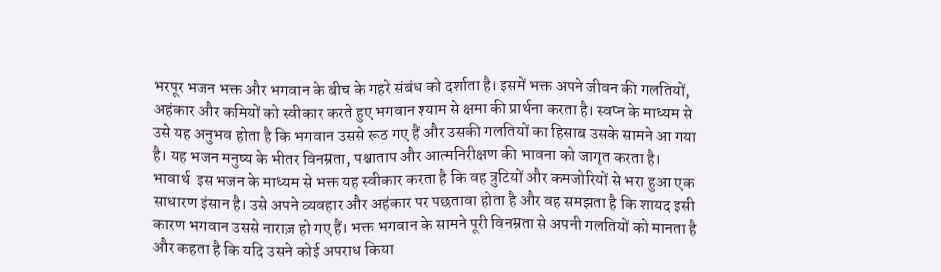भरपूर भजन भक्त और भगवान के बीच के गहरे संबंध को दर्शाता है। इसमें भक्त अपने जीवन की गलतियों, अहंकार और कमियों को स्वीकार करते हुए भगवान श्याम से क्षमा की प्रार्थना करता है। स्वप्न के माध्यम से उसे यह अनुभव होता है कि भगवान उससे रूठ गए हैं और उसकी गलतियों का हिसाब उसके सामने आ गया है। यह भजन मनुष्य के भीतर विनम्रता, पश्चाताप और आत्मनिरीक्षण की भावना को जागृत करता है। भावार्थ  इस भजन के माध्यम से भक्त यह स्वीकार करता है कि वह त्रुटियों और कमजोरियों से भरा हुआ एक साधारण इंसान है। उसे अपने व्यवहार और अहंकार पर पछतावा होता है और वह समझता है कि शायद इसी कारण भगवान उससे नाराज़ हो गए हैं। भक्त भगवान के सामने पूरी विनम्रता से अपनी गलतियों को मानता है और कहता है कि यदि उसने कोई अपराध किया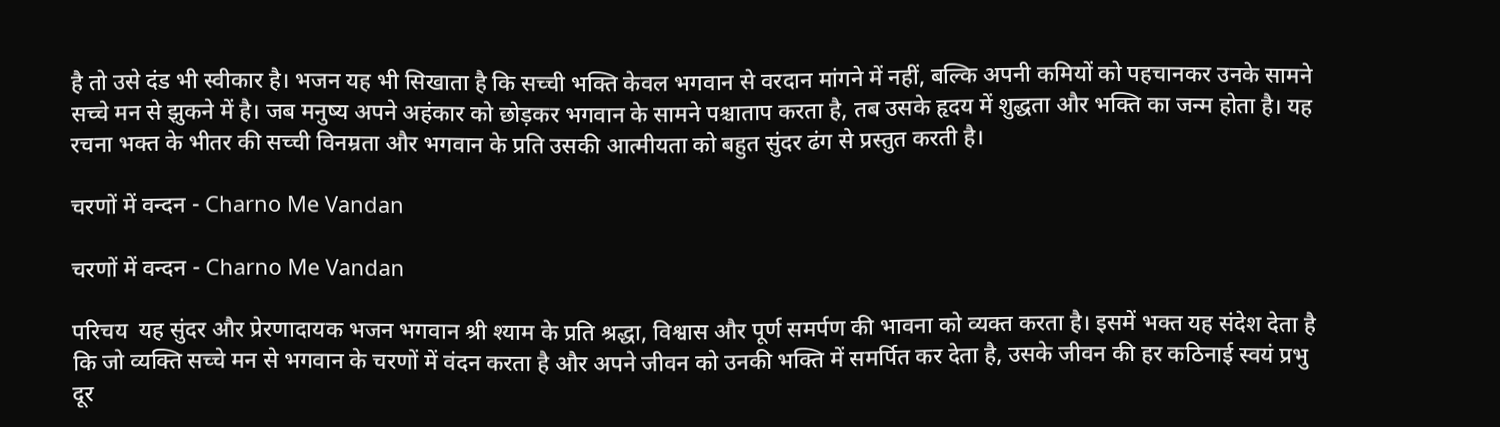है तो उसे दंड भी स्वीकार है। भजन यह भी सिखाता है कि सच्ची भक्ति केवल भगवान से वरदान मांगने में नहीं, बल्कि अपनी कमियों को पहचानकर उनके सामने सच्चे मन से झुकने में है। जब मनुष्य अपने अहंकार को छोड़कर भगवान के सामने पश्चाताप करता है, तब उसके हृदय में शुद्धता और भक्ति का जन्म होता है। यह रचना भक्त के भीतर की सच्ची विनम्रता और भगवान के प्रति उसकी आत्मीयता को बहुत सुंदर ढंग से प्रस्तुत करती है।

चरणों में वन्दन - Charno Me Vandan

चरणों में वन्दन - Charno Me Vandan

परिचय  यह सुंदर और प्रेरणादायक भजन भगवान श्री श्याम के प्रति श्रद्धा, विश्वास और पूर्ण समर्पण की भावना को व्यक्त करता है। इसमें भक्त यह संदेश देता है कि जो व्यक्ति सच्चे मन से भगवान के चरणों में वंदन करता है और अपने जीवन को उनकी भक्ति में समर्पित कर देता है, उसके जीवन की हर कठिनाई स्वयं प्रभु दूर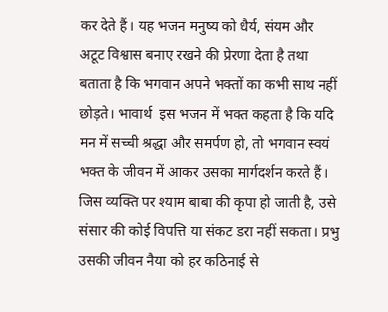कर देते हैं। यह भजन मनुष्य को धैर्य, संयम और अटूट विश्वास बनाए रखने की प्रेरणा देता है तथा बताता है कि भगवान अपने भक्तों का कभी साथ नहीं छोड़ते। भावार्थ  इस भजन में भक्त कहता है कि यदि मन में सच्ची श्रद्धा और समर्पण हो, तो भगवान स्वयं भक्त के जीवन में आकर उसका मार्गदर्शन करते हैं। जिस व्यक्ति पर श्याम बाबा की कृपा हो जाती है, उसे संसार की कोई विपत्ति या संकट डरा नहीं सकता। प्रभु उसकी जीवन नैया को हर कठिनाई से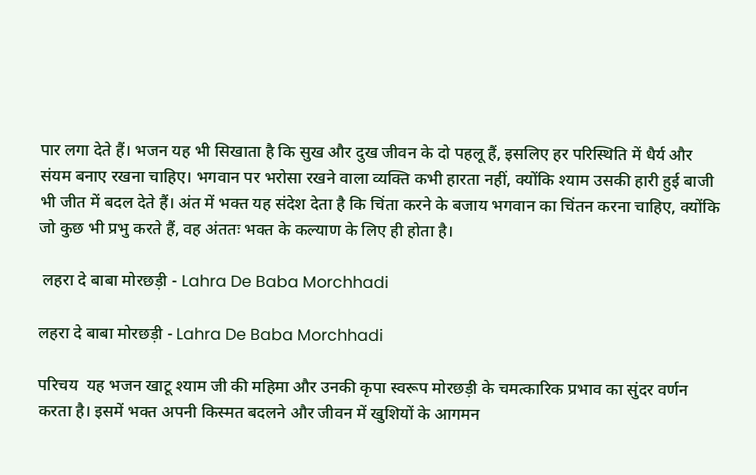पार लगा देते हैं। भजन यह भी सिखाता है कि सुख और दुख जीवन के दो पहलू हैं, इसलिए हर परिस्थिति में धैर्य और संयम बनाए रखना चाहिए। भगवान पर भरोसा रखने वाला व्यक्ति कभी हारता नहीं, क्योंकि श्याम उसकी हारी हुई बाजी भी जीत में बदल देते हैं। अंत में भक्त यह संदेश देता है कि चिंता करने के बजाय भगवान का चिंतन करना चाहिए, क्योंकि जो कुछ भी प्रभु करते हैं, वह अंततः भक्त के कल्याण के लिए ही होता है।

 लहरा दे बाबा मोरछड़ी - Lahra De Baba Morchhadi

लहरा दे बाबा मोरछड़ी - Lahra De Baba Morchhadi

परिचय  यह भजन खाटू श्याम जी की महिमा और उनकी कृपा स्वरूप मोरछड़ी के चमत्कारिक प्रभाव का सुंदर वर्णन करता है। इसमें भक्त अपनी किस्मत बदलने और जीवन में खुशियों के आगमन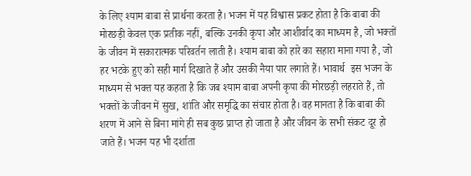के लिए श्याम बाबा से प्रार्थना करता है। भजन में यह विश्वास प्रकट होता है कि बाबा की मोरछड़ी केवल एक प्रतीक नहीं, बल्कि उनकी कृपा और आशीर्वाद का माध्यम है, जो भक्तों के जीवन में सकारात्मक परिवर्तन लाती है। श्याम बाबा को हारे का सहारा माना गया है, जो हर भटके हुए को सही मार्ग दिखाते हैं और उसकी नैया पार लगाते हैं। भावार्थ  इस भजन के माध्यम से भक्त यह कहता है कि जब श्याम बाबा अपनी कृपा की मोरछड़ी लहराते हैं, तो भक्तों के जीवन में सुख, शांति और समृद्धि का संचार होता है। वह मानता है कि बाबा की शरण में आने से बिना मांगे ही सब कुछ प्राप्त हो जाता है और जीवन के सभी संकट दूर हो जाते हैं। भजन यह भी दर्शाता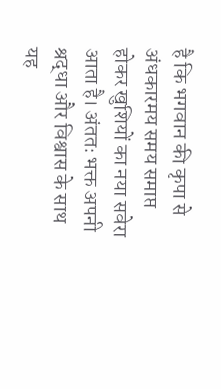है कि भगवान की कृपा से अंधकारमय समय समाप्त होकर खुशियों का नया सवेरा आता है। अंततः भक्त अपनी श्रद्धा और विश्वास के साथ यह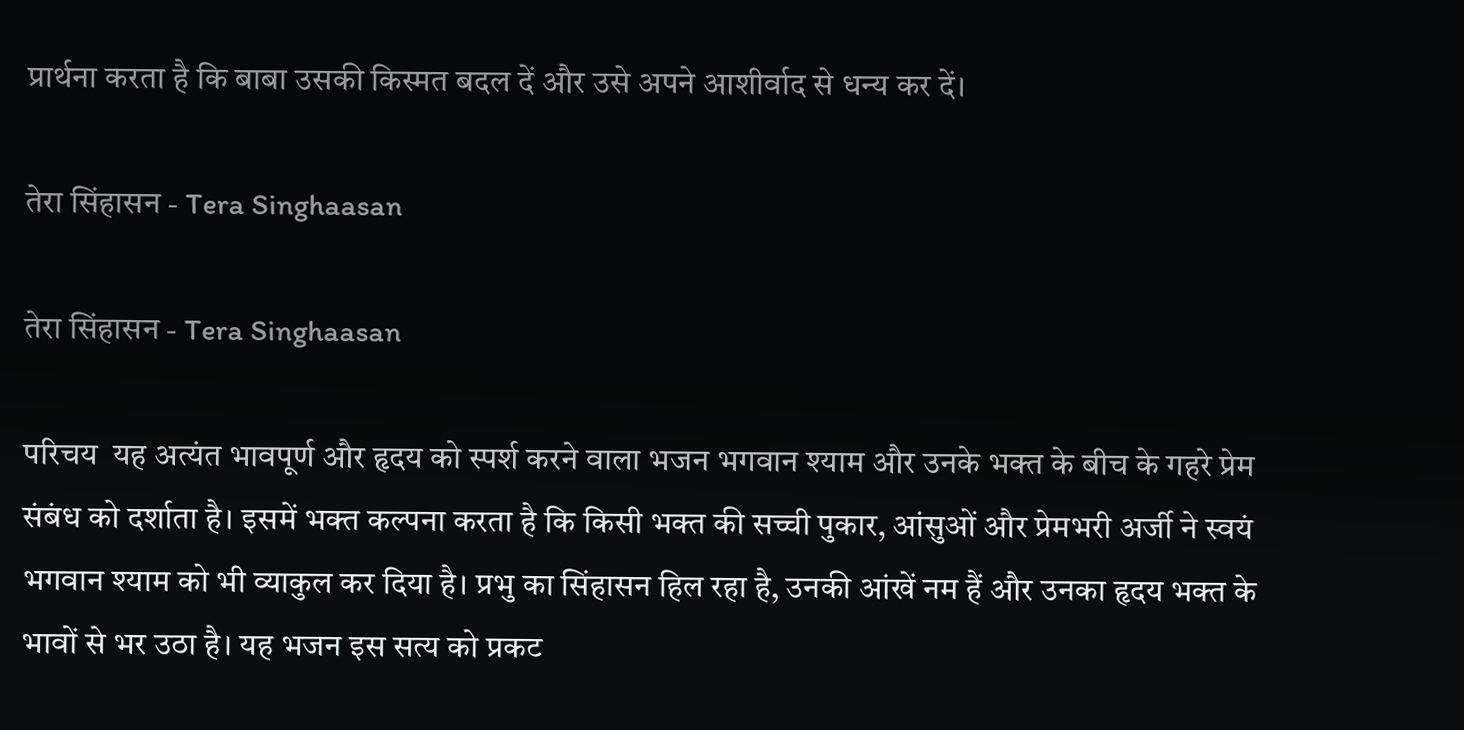प्रार्थना करता है कि बाबा उसकी किस्मत बदल दें और उसे अपने आशीर्वाद से धन्य कर दें।

तेरा सिंहासन - Tera Singhaasan

तेरा सिंहासन - Tera Singhaasan

परिचय  यह अत्यंत भावपूर्ण और हृदय को स्पर्श करने वाला भजन भगवान श्याम और उनके भक्त के बीच के गहरे प्रेम संबंध को दर्शाता है। इसमें भक्त कल्पना करता है कि किसी भक्त की सच्ची पुकार, आंसुओं और प्रेमभरी अर्जी ने स्वयं भगवान श्याम को भी व्याकुल कर दिया है। प्रभु का सिंहासन हिल रहा है, उनकी आंखें नम हैं और उनका हृदय भक्त के भावों से भर उठा है। यह भजन इस सत्य को प्रकट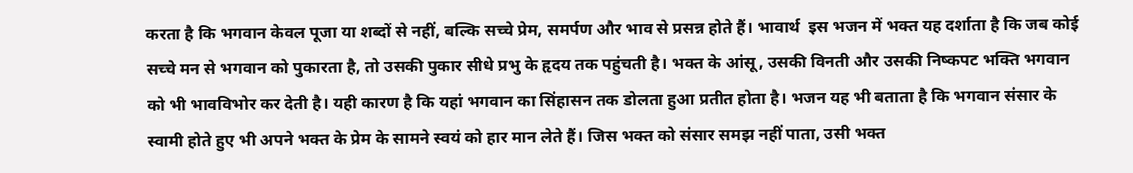करता है कि भगवान केवल पूजा या शब्दों से नहीं, बल्कि सच्चे प्रेम, समर्पण और भाव से प्रसन्न होते हैं। भावार्थ  इस भजन में भक्त यह दर्शाता है कि जब कोई सच्चे मन से भगवान को पुकारता है, तो उसकी पुकार सीधे प्रभु के हृदय तक पहुंचती है। भक्त के आंसू, उसकी विनती और उसकी निष्कपट भक्ति भगवान को भी भावविभोर कर देती है। यही कारण है कि यहां भगवान का सिंहासन तक डोलता हुआ प्रतीत होता है। भजन यह भी बताता है कि भगवान संसार के स्वामी होते हुए भी अपने भक्त के प्रेम के सामने स्वयं को हार मान लेते हैं। जिस भक्त को संसार समझ नहीं पाता, उसी भक्त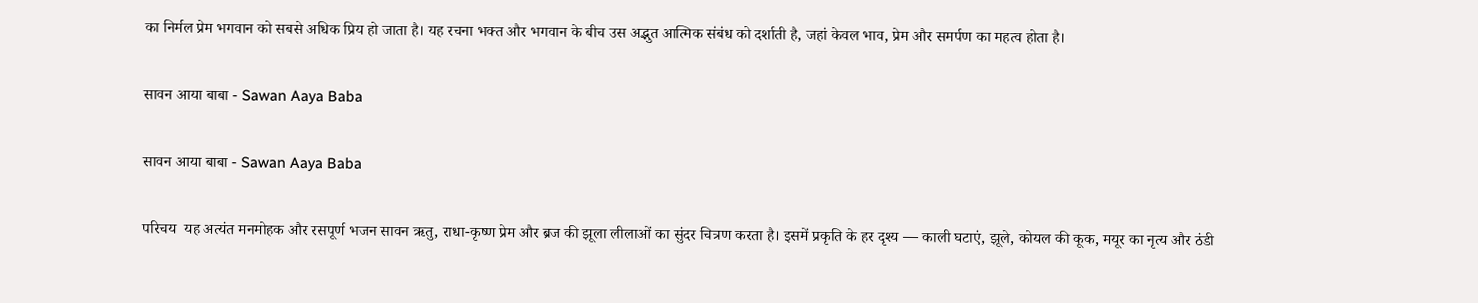का निर्मल प्रेम भगवान को सबसे अधिक प्रिय हो जाता है। यह रचना भक्त और भगवान के बीच उस अद्भुत आत्मिक संबंध को दर्शाती है, जहां केवल भाव, प्रेम और समर्पण का महत्व होता है।

सावन आया बाबा - Sawan Aaya Baba

सावन आया बाबा - Sawan Aaya Baba

परिचय  यह अत्यंत मनमोहक और रसपूर्ण भजन सावन ऋतु, राधा-कृष्ण प्रेम और ब्रज की झूला लीलाओं का सुंदर चित्रण करता है। इसमें प्रकृति के हर दृश्य — काली घटाएं, झूले, कोयल की कूक, मयूर का नृत्य और ठंडी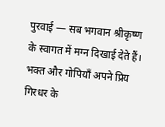पुरवाई — सब भगवान श्रीकृष्ण के स्वागत में मग्न दिखाई देते हैं। भक्त और गोपियाँ अपने प्रिय गिरधर के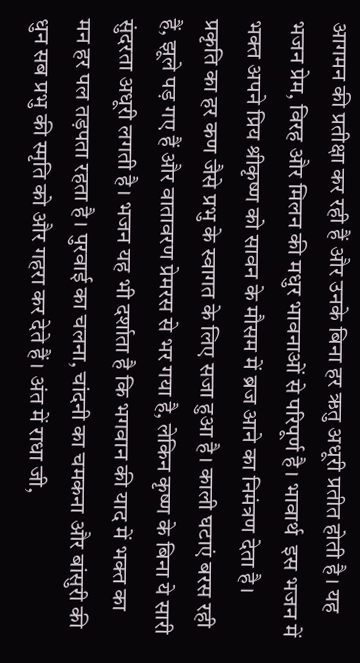आगमन की प्रतीक्षा कर रही हैं और उनके बिना हर ऋतु अधूरी प्रतीत होती है। यह भजन प्रेम, विरह और मिलन की मधुर भावनाओं से परिपूर्ण है। भावार्थ  इस भजन में भक्त अपने प्रिय श्रीकृष्ण को सावन के मौसम में ब्रज आने का निमंत्रण देता है। प्रकृति का हर कण जैसे प्रभु के स्वागत के लिए सजा हुआ है। काली घटाएं बरस रही हैं, झूले पड़ गए हैं और वातावरण प्रेमरस से भर गया है, लेकिन कृष्ण के बिना ये सारी सुंदरता अधूरी लगती है। भजन यह भी दर्शाता है कि भगवान की याद में भक्त का मन हर पल तड़पता रहता है। पुरवाई का चलना, चांदनी का चमकना और बांसुरी की धुन सब प्रभु की स्मृति को और गहरा कर देते हैं। अंत में राधा जी,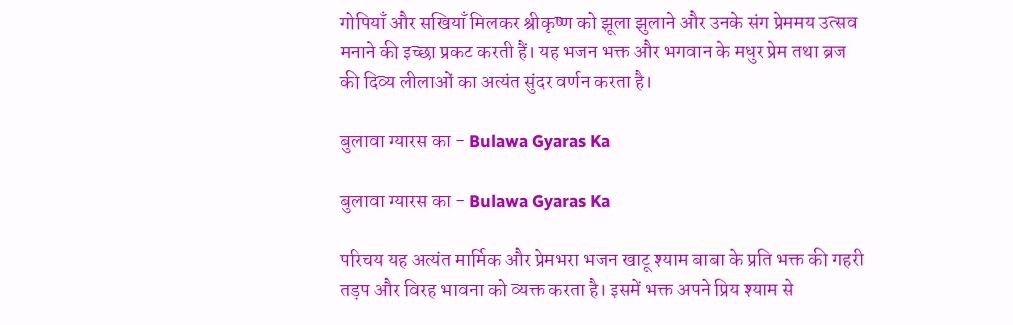गोपियाँ और सखियाँ मिलकर श्रीकृष्ण को झूला झुलाने और उनके संग प्रेममय उत्सव मनाने की इच्छा प्रकट करती हैं। यह भजन भक्त और भगवान के मधुर प्रेम तथा ब्रज की दिव्य लीलाओं का अत्यंत सुंदर वर्णन करता है।

बुलावा ग्यारस का - Bulawa Gyaras Ka

बुलावा ग्यारस का - Bulawa Gyaras Ka

परिचय यह अत्यंत मार्मिक और प्रेमभरा भजन खाटू श्याम बाबा के प्रति भक्त की गहरी तड़प और विरह भावना को व्यक्त करता है। इसमें भक्त अपने प्रिय श्याम से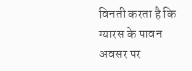विनती करता है कि ग्यारस के पावन अवसर पर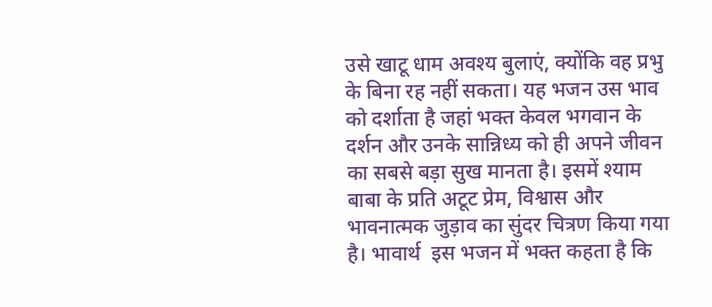उसे खाटू धाम अवश्य बुलाएं, क्योंकि वह प्रभु के बिना रह नहीं सकता। यह भजन उस भाव को दर्शाता है जहां भक्त केवल भगवान के दर्शन और उनके सान्निध्य को ही अपने जीवन का सबसे बड़ा सुख मानता है। इसमें श्याम बाबा के प्रति अटूट प्रेम, विश्वास और भावनात्मक जुड़ाव का सुंदर चित्रण किया गया है। भावार्थ  इस भजन में भक्त कहता है कि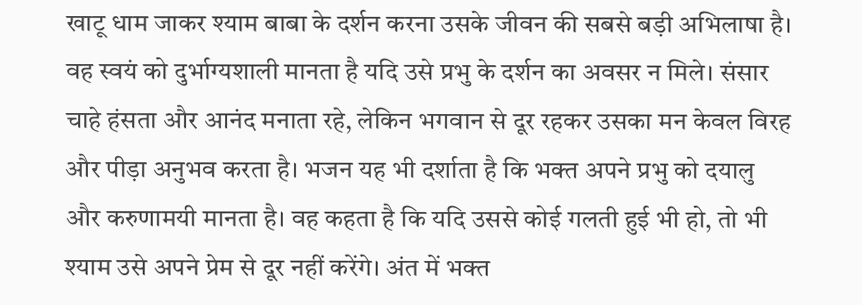खाटू धाम जाकर श्याम बाबा के दर्शन करना उसके जीवन की सबसे बड़ी अभिलाषा है। वह स्वयं को दुर्भाग्यशाली मानता है यदि उसे प्रभु के दर्शन का अवसर न मिले। संसार चाहे हंसता और आनंद मनाता रहे, लेकिन भगवान से दूर रहकर उसका मन केवल विरह और पीड़ा अनुभव करता है। भजन यह भी दर्शाता है कि भक्त अपने प्रभु को दयालु और करुणामयी मानता है। वह कहता है कि यदि उससे कोई गलती हुई भी हो, तो भी श्याम उसे अपने प्रेम से दूर नहीं करेंगे। अंत में भक्त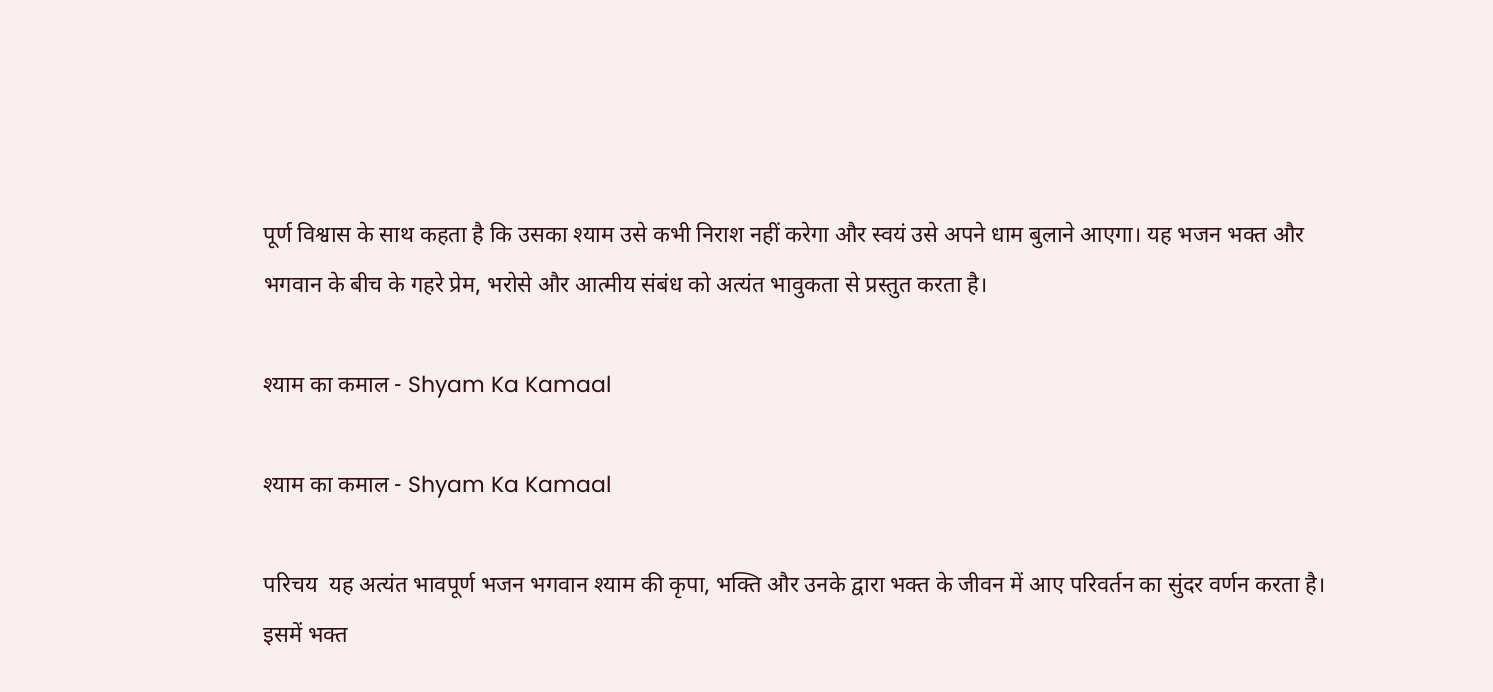पूर्ण विश्वास के साथ कहता है कि उसका श्याम उसे कभी निराश नहीं करेगा और स्वयं उसे अपने धाम बुलाने आएगा। यह भजन भक्त और भगवान के बीच के गहरे प्रेम, भरोसे और आत्मीय संबंध को अत्यंत भावुकता से प्रस्तुत करता है।

श्याम का कमाल - Shyam Ka Kamaal

श्याम का कमाल - Shyam Ka Kamaal

परिचय  यह अत्यंत भावपूर्ण भजन भगवान श्याम की कृपा, भक्ति और उनके द्वारा भक्त के जीवन में आए परिवर्तन का सुंदर वर्णन करता है। इसमें भक्त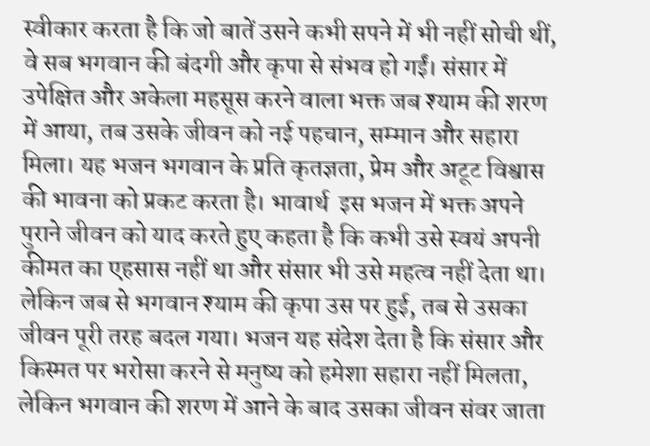स्वीकार करता है कि जो बातें उसने कभी सपने में भी नहीं सोची थीं, वे सब भगवान की बंदगी और कृपा से संभव हो गईं। संसार में उपेक्षित और अकेला महसूस करने वाला भक्त जब श्याम की शरण में आया, तब उसके जीवन को नई पहचान, सम्मान और सहारा मिला। यह भजन भगवान के प्रति कृतज्ञता, प्रेम और अटूट विश्वास की भावना को प्रकट करता है। भावार्थ  इस भजन में भक्त अपने पुराने जीवन को याद करते हुए कहता है कि कभी उसे स्वयं अपनी कीमत का एहसास नहीं था और संसार भी उसे महत्व नहीं देता था। लेकिन जब से भगवान श्याम की कृपा उस पर हुई, तब से उसका जीवन पूरी तरह बदल गया। भजन यह संदेश देता है कि संसार और किस्मत पर भरोसा करने से मनुष्य को हमेशा सहारा नहीं मिलता, लेकिन भगवान की शरण में आने के बाद उसका जीवन संवर जाता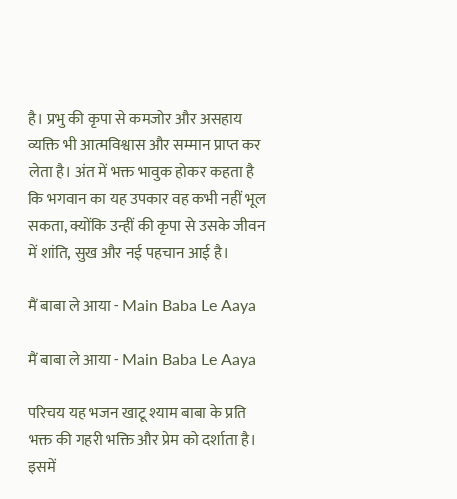है। प्रभु की कृपा से कमजोर और असहाय व्यक्ति भी आत्मविश्वास और सम्मान प्राप्त कर लेता है। अंत में भक्त भावुक होकर कहता है कि भगवान का यह उपकार वह कभी नहीं भूल सकता, क्योंकि उन्हीं की कृपा से उसके जीवन में शांति, सुख और नई पहचान आई है।

मैं बाबा ले आया - Main Baba Le Aaya

मैं बाबा ले आया - Main Baba Le Aaya

परिचय यह भजन खाटू श्याम बाबा के प्रति भक्त की गहरी भक्ति और प्रेम को दर्शाता है। इसमें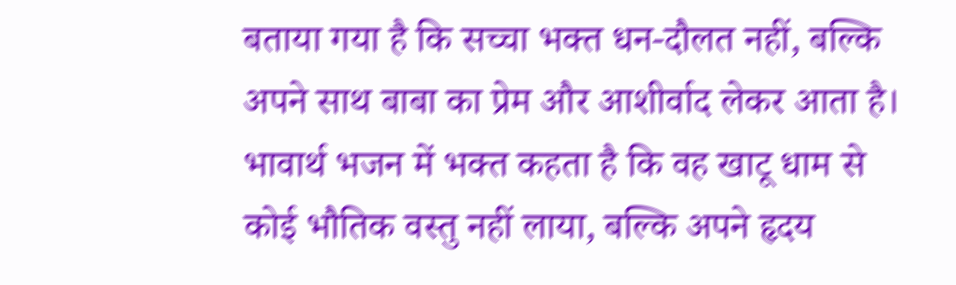बताया गया है कि सच्चा भक्त धन-दौलत नहीं, बल्कि अपने साथ बाबा का प्रेम और आशीर्वाद लेकर आता है। भावार्थ भजन में भक्त कहता है कि वह खाटू धाम से कोई भौतिक वस्तु नहीं लाया, बल्कि अपने हृदय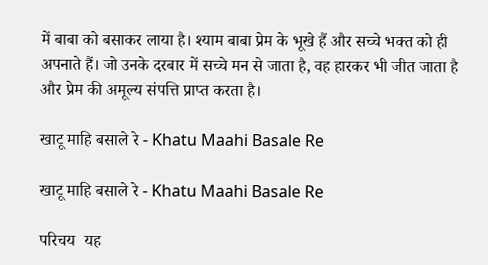में बाबा को बसाकर लाया है। श्याम बाबा प्रेम के भूखे हैं और सच्चे भक्त को ही अपनाते हैं। जो उनके दरबार में सच्चे मन से जाता है, वह हारकर भी जीत जाता है और प्रेम की अमूल्य संपत्ति प्राप्त करता है।

खाटू माहि बसाले रे - Khatu Maahi Basale Re

खाटू माहि बसाले रे - Khatu Maahi Basale Re

परिचय  यह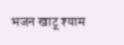भजन खाटू श्याम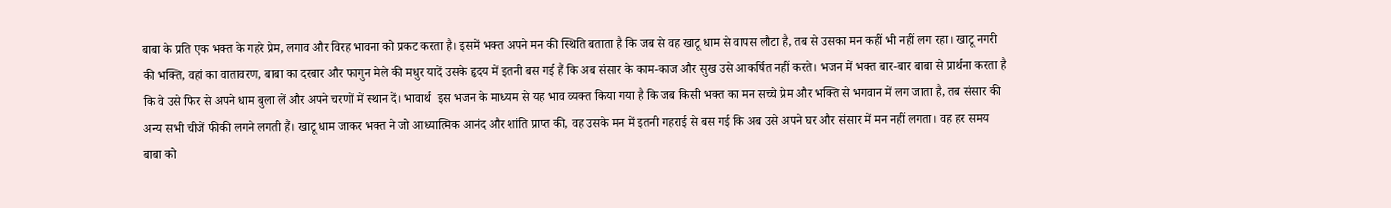बाबा के प्रति एक भक्त के गहरे प्रेम, लगाव और विरह भावना को प्रकट करता है। इसमें भक्त अपने मन की स्थिति बताता है कि जब से वह खाटू धाम से वापस लौटा है, तब से उसका मन कहीं भी नहीं लग रहा। खाटू नगरी की भक्ति, वहां का वातावरण, बाबा का दरबार और फागुन मेले की मधुर यादें उसके हृदय में इतनी बस गई हैं कि अब संसार के काम-काज और सुख उसे आकर्षित नहीं करते। भजन में भक्त बार-बार बाबा से प्रार्थना करता है कि वे उसे फिर से अपने धाम बुला लें और अपने चरणों में स्थान दें। भावार्थ  इस भजन के माध्यम से यह भाव व्यक्त किया गया है कि जब किसी भक्त का मन सच्चे प्रेम और भक्ति से भगवान में लग जाता है, तब संसार की अन्य सभी चीजें फीकी लगने लगती हैं। खाटू धाम जाकर भक्त ने जो आध्यात्मिक आनंद और शांति प्राप्त की, वह उसके मन में इतनी गहराई से बस गई कि अब उसे अपने घर और संसार में मन नहीं लगता। वह हर समय बाबा को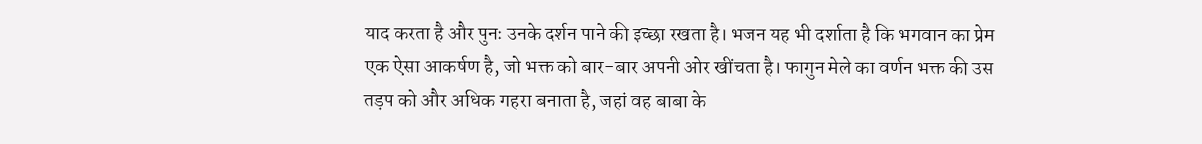याद करता है और पुनः उनके दर्शन पाने की इच्छा रखता है। भजन यह भी दर्शाता है कि भगवान का प्रेम एक ऐसा आकर्षण है, जो भक्त को बार-बार अपनी ओर खींचता है। फागुन मेले का वर्णन भक्त की उस तड़प को और अधिक गहरा बनाता है, जहां वह बाबा के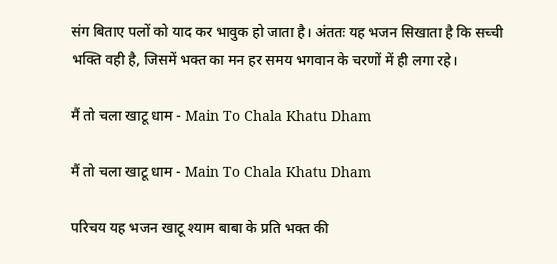संग बिताए पलों को याद कर भावुक हो जाता है। अंततः यह भजन सिखाता है कि सच्ची भक्ति वही है, जिसमें भक्त का मन हर समय भगवान के चरणों में ही लगा रहे।

मैं तो चला खाटू धाम - Main To Chala Khatu Dham

मैं तो चला खाटू धाम - Main To Chala Khatu Dham

परिचय यह भजन खाटू श्याम बाबा के प्रति भक्त की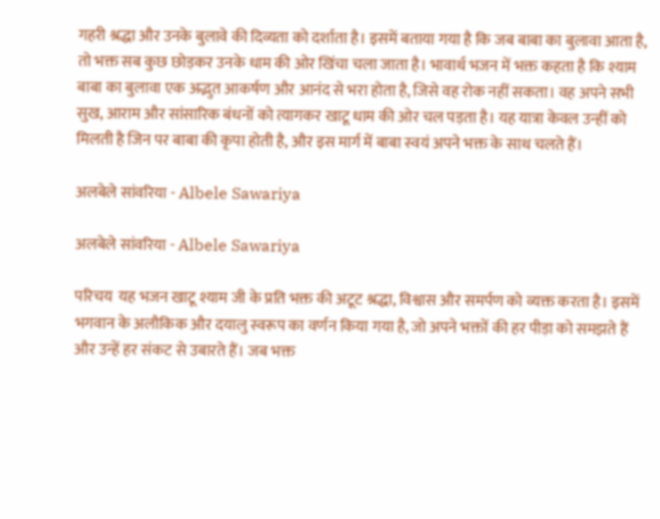गहरी श्रद्धा और उनके बुलावे की दिव्यता को दर्शाता है। इसमें बताया गया है कि जब बाबा का बुलावा आता है, तो भक्त सब कुछ छोड़कर उनके धाम की ओर खिंचा चला जाता है। भावार्थ भजन में भक्त कहता है कि श्याम बाबा का बुलावा एक अद्भुत आकर्षण और आनंद से भरा होता है, जिसे वह रोक नहीं सकता। वह अपने सभी सुख, आराम और सांसारिक बंधनों को त्यागकर खाटू धाम की ओर चल पड़ता है। यह यात्रा केवल उन्हीं को मिलती है जिन पर बाबा की कृपा होती है, और इस मार्ग में बाबा स्वयं अपने भक्त के साथ चलते हैं।

अलबेले सांवरिया - Albele Sawariya

अलबेले सांवरिया - Albele Sawariya

परिचय  यह भजन खाटू श्याम जी के प्रति भक्त की अटूट श्रद्धा, विश्वास और समर्पण को व्यक्त करता है। इसमें भगवान के अलौकिक और दयालु स्वरूप का वर्णन किया गया है, जो अपने भक्तों की हर पीड़ा को समझते हैं और उन्हें हर संकट से उबारते हैं। जब भक्त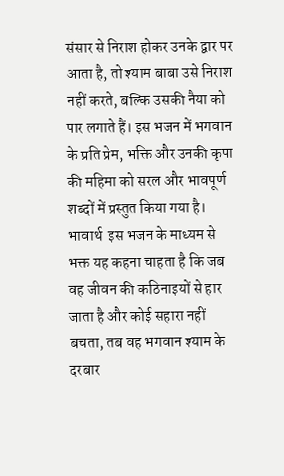संसार से निराश होकर उनके द्वार पर आता है, तो श्याम बाबा उसे निराश नहीं करते, बल्कि उसकी नैया को पार लगाते हैं। इस भजन में भगवान के प्रति प्रेम, भक्ति और उनकी कृपा की महिमा को सरल और भावपूर्ण शब्दों में प्रस्तुत किया गया है। भावार्थ  इस भजन के माध्यम से भक्त यह कहना चाहता है कि जब वह जीवन की कठिनाइयों से हार जाता है और कोई सहारा नहीं बचता, तब वह भगवान श्याम के दरबार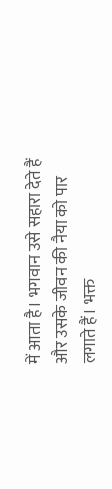में आता है। भगवान उसे सहारा देते हैं और उसके जीवन की नैया को पार लगाते हैं। भक्त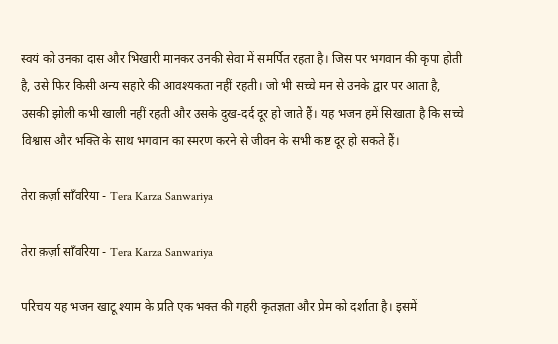स्वयं को उनका दास और भिखारी मानकर उनकी सेवा में समर्पित रहता है। जिस पर भगवान की कृपा होती है, उसे फिर किसी अन्य सहारे की आवश्यकता नहीं रहती। जो भी सच्चे मन से उनके द्वार पर आता है, उसकी झोली कभी खाली नहीं रहती और उसके दुख-दर्द दूर हो जाते हैं। यह भजन हमें सिखाता है कि सच्चे विश्वास और भक्ति के साथ भगवान का स्मरण करने से जीवन के सभी कष्ट दूर हो सकते हैं।

तेरा क़र्ज़ा साँवरिया - Tera Karza Sanwariya

तेरा क़र्ज़ा साँवरिया - Tera Karza Sanwariya

परिचय यह भजन खाटू श्याम के प्रति एक भक्त की गहरी कृतज्ञता और प्रेम को दर्शाता है। इसमें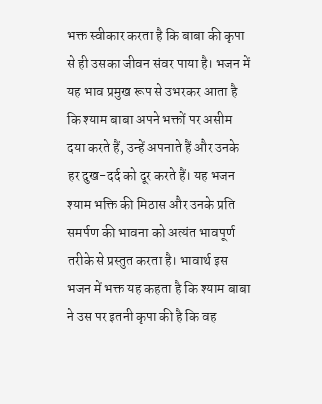भक्त स्वीकार करता है कि बाबा की कृपा से ही उसका जीवन संवर पाया है। भजन में यह भाव प्रमुख रूप से उभरकर आता है कि श्याम बाबा अपने भक्तों पर असीम दया करते हैं, उन्हें अपनाते हैं और उनके हर दुख-दर्द को दूर करते हैं। यह भजन श्याम भक्ति की मिठास और उनके प्रति समर्पण की भावना को अत्यंत भावपूर्ण तरीके से प्रस्तुत करता है। भावार्थ इस भजन में भक्त यह कहता है कि श्याम बाबा ने उस पर इतनी कृपा की है कि वह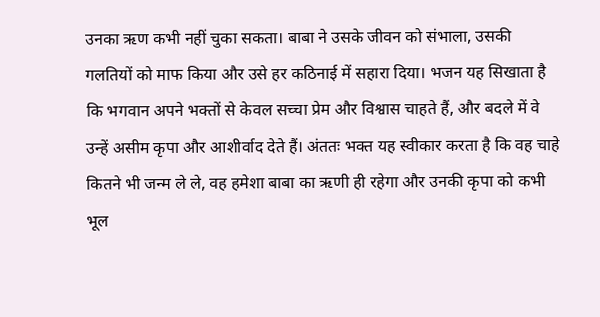उनका ऋण कभी नहीं चुका सकता। बाबा ने उसके जीवन को संभाला, उसकी गलतियों को माफ किया और उसे हर कठिनाई में सहारा दिया। भजन यह सिखाता है कि भगवान अपने भक्तों से केवल सच्चा प्रेम और विश्वास चाहते हैं, और बदले में वे उन्हें असीम कृपा और आशीर्वाद देते हैं। अंततः भक्त यह स्वीकार करता है कि वह चाहे कितने भी जन्म ले ले, वह हमेशा बाबा का ऋणी ही रहेगा और उनकी कृपा को कभी भूल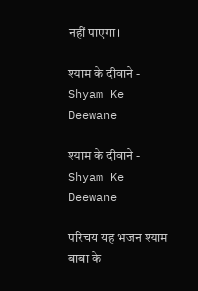नहीं पाएगा।

श्याम के दीवाने - Shyam Ke Deewane

श्याम के दीवाने - Shyam Ke Deewane

परिचय यह भजन श्याम बाबा के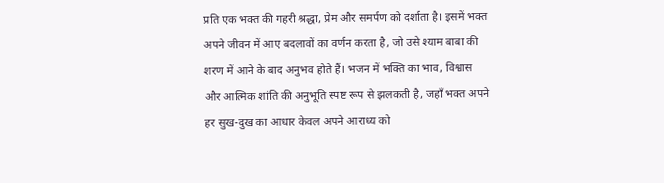प्रति एक भक्त की गहरी श्रद्धा, प्रेम और समर्पण को दर्शाता है। इसमें भक्त अपने जीवन में आए बदलावों का वर्णन करता है, जो उसे श्याम बाबा की शरण में आने के बाद अनुभव होते हैं। भजन में भक्ति का भाव, विश्वास और आत्मिक शांति की अनुभूति स्पष्ट रूप से झलकती है, जहाँ भक्त अपने हर सुख-दुख का आधार केवल अपने आराध्य को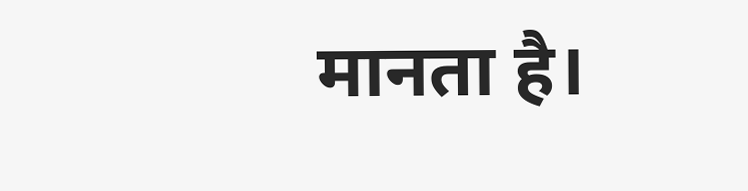मानता है।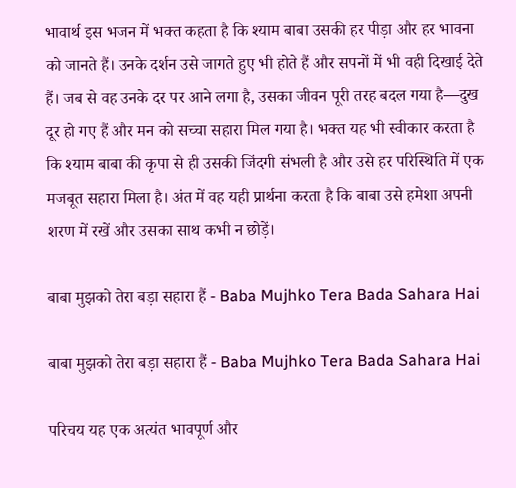भावार्थ इस भजन में भक्त कहता है कि श्याम बाबा उसकी हर पीड़ा और हर भावना को जानते हैं। उनके दर्शन उसे जागते हुए भी होते हैं और सपनों में भी वही दिखाई देते हैं। जब से वह उनके दर पर आने लगा है, उसका जीवन पूरी तरह बदल गया है—दुख दूर हो गए हैं और मन को सच्चा सहारा मिल गया है। भक्त यह भी स्वीकार करता है कि श्याम बाबा की कृपा से ही उसकी जिंदगी संभली है और उसे हर परिस्थिति में एक मजबूत सहारा मिला है। अंत में वह यही प्रार्थना करता है कि बाबा उसे हमेशा अपनी शरण में रखें और उसका साथ कभी न छोड़ें।

बाबा मुझको तेरा बड़ा सहारा हैं - Baba Mujhko Tera Bada Sahara Hai

बाबा मुझको तेरा बड़ा सहारा हैं - Baba Mujhko Tera Bada Sahara Hai

परिचय यह एक अत्यंत भावपूर्ण और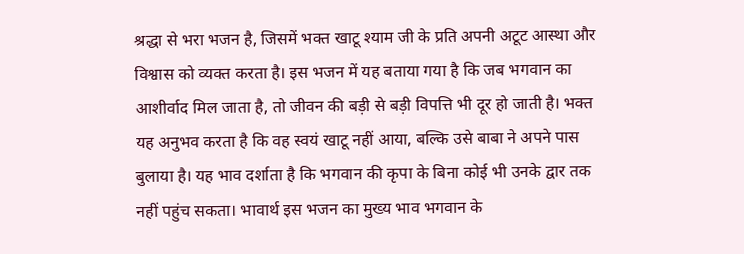श्रद्धा से भरा भजन है, जिसमें भक्त खाटू श्याम जी के प्रति अपनी अटूट आस्था और विश्वास को व्यक्त करता है। इस भजन में यह बताया गया है कि जब भगवान का आशीर्वाद मिल जाता है, तो जीवन की बड़ी से बड़ी विपत्ति भी दूर हो जाती है। भक्त यह अनुभव करता है कि वह स्वयं खाटू नहीं आया, बल्कि उसे बाबा ने अपने पास बुलाया है। यह भाव दर्शाता है कि भगवान की कृपा के बिना कोई भी उनके द्वार तक नहीं पहुंच सकता। भावार्थ इस भजन का मुख्य भाव भगवान के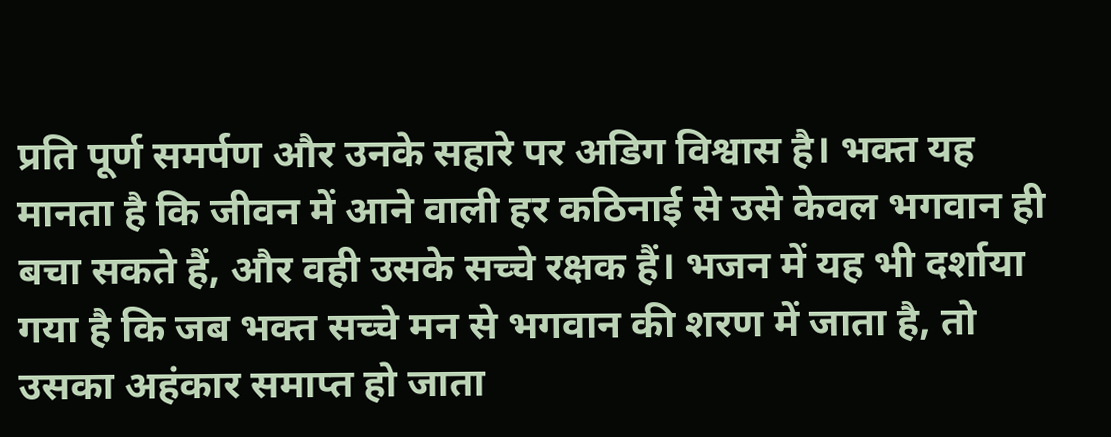प्रति पूर्ण समर्पण और उनके सहारे पर अडिग विश्वास है। भक्त यह मानता है कि जीवन में आने वाली हर कठिनाई से उसे केवल भगवान ही बचा सकते हैं, और वही उसके सच्चे रक्षक हैं। भजन में यह भी दर्शाया गया है कि जब भक्त सच्चे मन से भगवान की शरण में जाता है, तो उसका अहंकार समाप्त हो जाता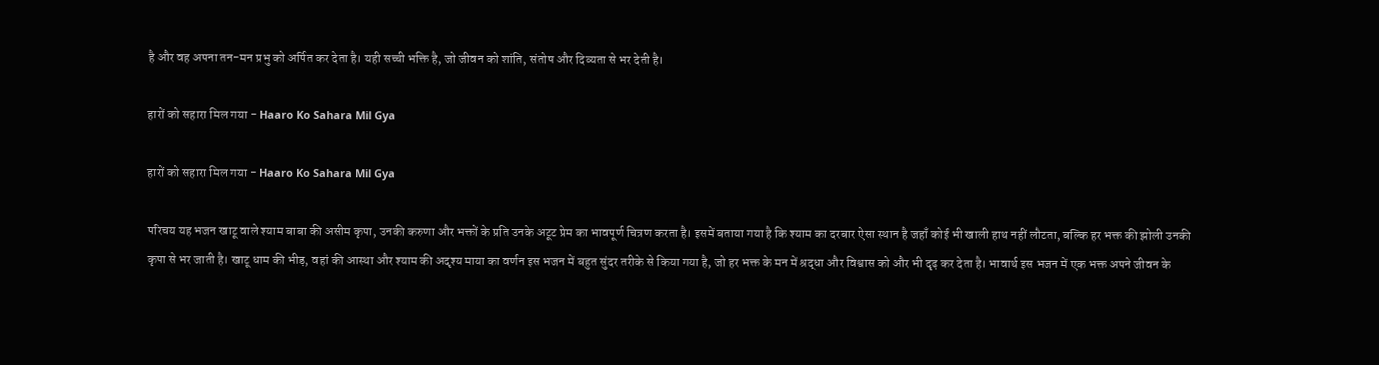है और वह अपना तन-मन प्रभु को अर्पित कर देता है। यही सच्ची भक्ति है, जो जीवन को शांति, संतोष और दिव्यता से भर देती है।

हारों को सहारा मिल गया - Haaro Ko Sahara Mil Gya

हारों को सहारा मिल गया - Haaro Ko Sahara Mil Gya

परिचय यह भजन खाटू वाले श्याम बाबा की असीम कृपा, उनकी करुणा और भक्तों के प्रति उनके अटूट प्रेम का भावपूर्ण चित्रण करता है। इसमें बताया गया है कि श्याम का दरबार ऐसा स्थान है जहाँ कोई भी खाली हाथ नहीं लौटता, बल्कि हर भक्त की झोली उनकी कृपा से भर जाती है। खाटू धाम की भीड़, वहां की आस्था और श्याम की अदृश्य माया का वर्णन इस भजन में बहुत सुंदर तरीके से किया गया है, जो हर भक्त के मन में श्रद्धा और विश्वास को और भी दृढ़ कर देता है। भावार्थ इस भजन में एक भक्त अपने जीवन के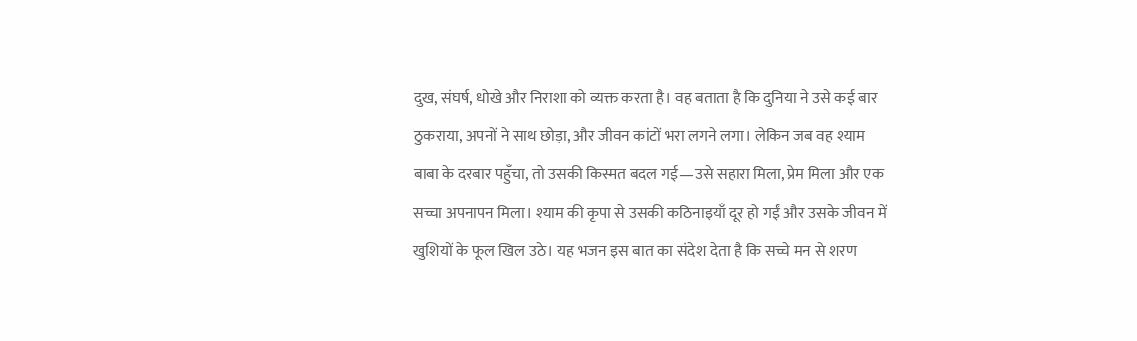दुख, संघर्ष, धोखे और निराशा को व्यक्त करता है। वह बताता है कि दुनिया ने उसे कई बार ठुकराया, अपनों ने साथ छोड़ा, और जीवन कांटों भरा लगने लगा। लेकिन जब वह श्याम बाबा के दरबार पहुँचा, तो उसकी किस्मत बदल गई—उसे सहारा मिला, प्रेम मिला और एक सच्चा अपनापन मिला। श्याम की कृपा से उसकी कठिनाइयाँ दूर हो गईं और उसके जीवन में खुशियों के फूल खिल उठे। यह भजन इस बात का संदेश देता है कि सच्चे मन से शरण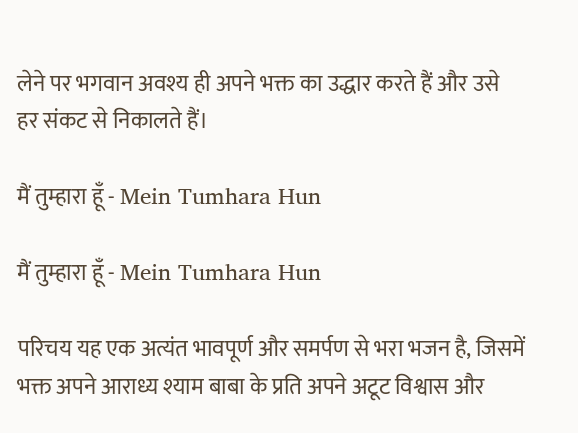लेने पर भगवान अवश्य ही अपने भक्त का उद्धार करते हैं और उसे हर संकट से निकालते हैं।

मैं तुम्हारा हूँ - Mein Tumhara Hun

मैं तुम्हारा हूँ - Mein Tumhara Hun

परिचय यह एक अत्यंत भावपूर्ण और समर्पण से भरा भजन है, जिसमें भक्त अपने आराध्य श्याम बाबा के प्रति अपने अटूट विश्वास और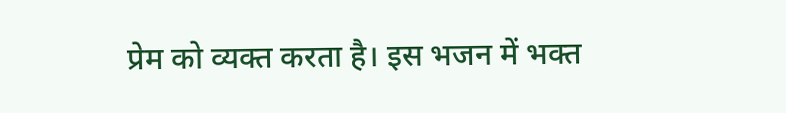प्रेम को व्यक्त करता है। इस भजन में भक्त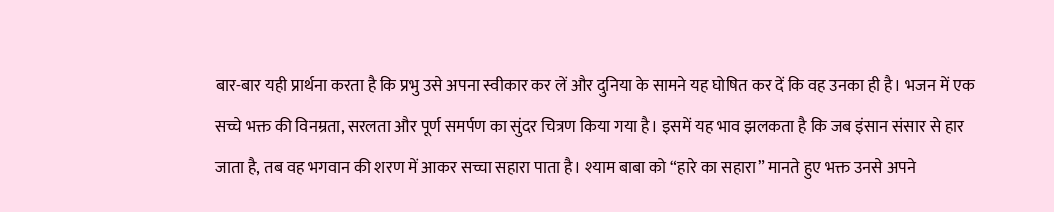बार-बार यही प्रार्थना करता है कि प्रभु उसे अपना स्वीकार कर लें और दुनिया के सामने यह घोषित कर दें कि वह उनका ही है। भजन में एक सच्चे भक्त की विनम्रता, सरलता और पूर्ण समर्पण का सुंदर चित्रण किया गया है। इसमें यह भाव झलकता है कि जब इंसान संसार से हार जाता है, तब वह भगवान की शरण में आकर सच्चा सहारा पाता है। श्याम बाबा को “हारे का सहारा” मानते हुए भक्त उनसे अपने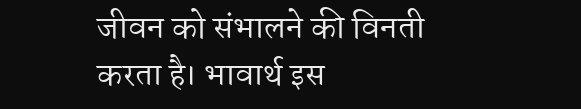जीवन को संभालने की विनती करता है। भावार्थ इस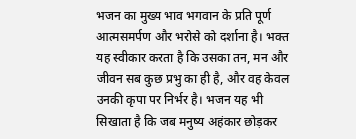भजन का मुख्य भाव भगवान के प्रति पूर्ण आत्मसमर्पण और भरोसे को दर्शाना है। भक्त यह स्वीकार करता है कि उसका तन, मन और जीवन सब कुछ प्रभु का ही है, और वह केवल उनकी कृपा पर निर्भर है। भजन यह भी सिखाता है कि जब मनुष्य अहंकार छोड़कर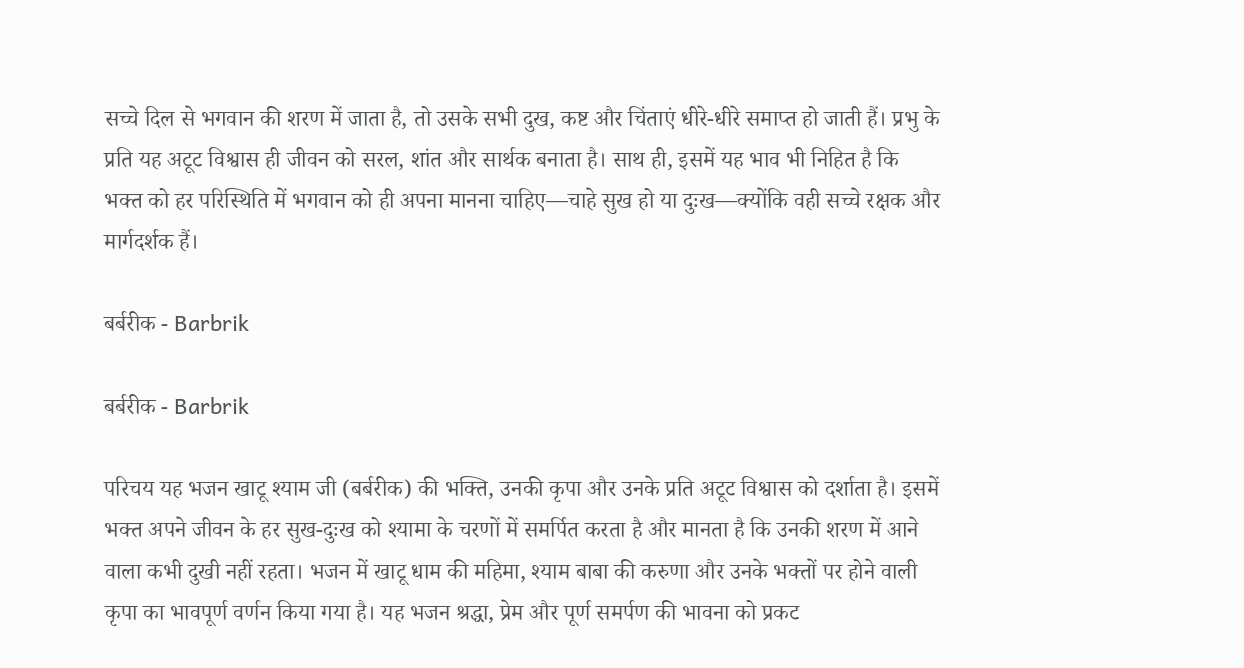सच्चे दिल से भगवान की शरण में जाता है, तो उसके सभी दुख, कष्ट और चिंताएं धीरे-धीरे समाप्त हो जाती हैं। प्रभु के प्रति यह अटूट विश्वास ही जीवन को सरल, शांत और सार्थक बनाता है। साथ ही, इसमें यह भाव भी निहित है कि भक्त को हर परिस्थिति में भगवान को ही अपना मानना चाहिए—चाहे सुख हो या दुःख—क्योंकि वही सच्चे रक्षक और मार्गदर्शक हैं।

बर्बरीक - Barbrik

बर्बरीक - Barbrik

परिचय यह भजन खाटू श्याम जी (बर्बरीक) की भक्ति, उनकी कृपा और उनके प्रति अटूट विश्वास को दर्शाता है। इसमें भक्त अपने जीवन के हर सुख-दुःख को श्यामा के चरणों में समर्पित करता है और मानता है कि उनकी शरण में आने वाला कभी दुखी नहीं रहता। भजन में खाटू धाम की महिमा, श्याम बाबा की करुणा और उनके भक्तों पर होने वाली कृपा का भावपूर्ण वर्णन किया गया है। यह भजन श्रद्धा, प्रेम और पूर्ण समर्पण की भावना को प्रकट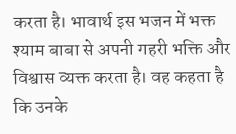करता है। भावार्थ इस भजन में भक्त श्याम बाबा से अपनी गहरी भक्ति और विश्वास व्यक्त करता है। वह कहता है कि उनके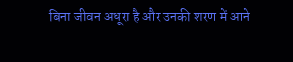बिना जीवन अधूरा है और उनकी शरण में आने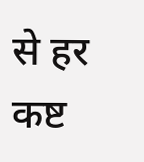से हर कष्ट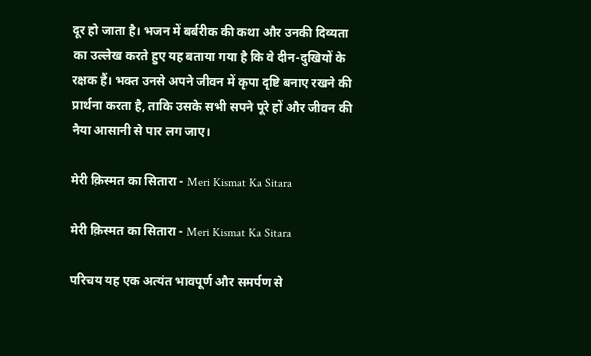दूर हो जाता है। भजन में बर्बरीक की कथा और उनकी दिव्यता का उल्लेख करते हुए यह बताया गया है कि वे दीन-दुखियों के रक्षक हैं। भक्त उनसे अपने जीवन में कृपा दृष्टि बनाए रखने की प्रार्थना करता है, ताकि उसके सभी सपने पूरे हों और जीवन की नैया आसानी से पार लग जाए।

मेरी क़िस्मत का सितारा - Meri Kismat Ka Sitara

मेरी क़िस्मत का सितारा - Meri Kismat Ka Sitara

परिचय यह एक अत्यंत भावपूर्ण और समर्पण से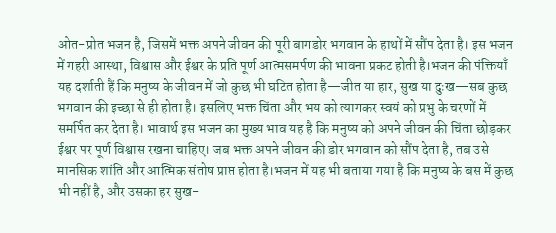ओत-प्रोत भजन है, जिसमें भक्त अपने जीवन की पूरी बागडोर भगवान के हाथों में सौंप देता है। इस भजन में गहरी आस्था, विश्वास और ईश्वर के प्रति पूर्ण आत्मसमर्पण की भावना प्रकट होती है।भजन की पंक्तियाँ यह दर्शाती हैं कि मनुष्य के जीवन में जो कुछ भी घटित होता है—जीत या हार, सुख या दुःख—सब कुछ भगवान की इच्छा से ही होता है। इसलिए भक्त चिंता और भय को त्यागकर स्वयं को प्रभु के चरणों में समर्पित कर देता है। भावार्थ इस भजन का मुख्य भाव यह है कि मनुष्य को अपने जीवन की चिंता छोड़कर ईश्वर पर पूर्ण विश्वास रखना चाहिए। जब भक्त अपने जीवन की डोर भगवान को सौंप देता है, तब उसे मानसिक शांति और आत्मिक संतोष प्राप्त होता है।भजन में यह भी बताया गया है कि मनुष्य के बस में कुछ भी नहीं है, और उसका हर सुख-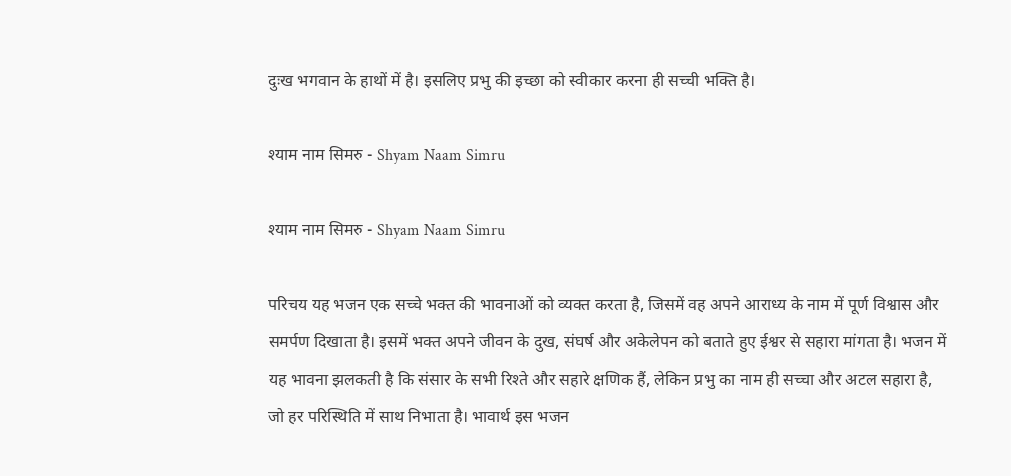दुःख भगवान के हाथों में है। इसलिए प्रभु की इच्छा को स्वीकार करना ही सच्ची भक्ति है।

श्याम नाम सिमरु - Shyam Naam Simru

श्याम नाम सिमरु - Shyam Naam Simru

परिचय यह भजन एक सच्चे भक्त की भावनाओं को व्यक्त करता है, जिसमें वह अपने आराध्य के नाम में पूर्ण विश्वास और समर्पण दिखाता है। इसमें भक्त अपने जीवन के दुख, संघर्ष और अकेलेपन को बताते हुए ईश्वर से सहारा मांगता है। भजन में यह भावना झलकती है कि संसार के सभी रिश्ते और सहारे क्षणिक हैं, लेकिन प्रभु का नाम ही सच्चा और अटल सहारा है, जो हर परिस्थिति में साथ निभाता है। भावार्थ इस भजन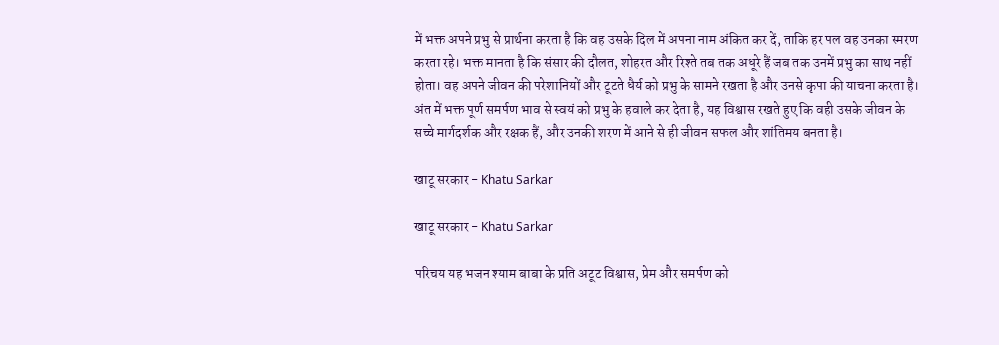में भक्त अपने प्रभु से प्रार्थना करता है कि वह उसके दिल में अपना नाम अंकित कर दें, ताकि हर पल वह उनका स्मरण करता रहे। भक्त मानता है कि संसार की दौलत, शोहरत और रिश्ते तब तक अधूरे हैं जब तक उनमें प्रभु का साथ नहीं होता। वह अपने जीवन की परेशानियों और टूटते धैर्य को प्रभु के सामने रखता है और उनसे कृपा की याचना करता है। अंत में भक्त पूर्ण समर्पण भाव से स्वयं को प्रभु के हवाले कर देता है, यह विश्वास रखते हुए कि वही उसके जीवन के सच्चे मार्गदर्शक और रक्षक हैं, और उनकी शरण में आने से ही जीवन सफल और शांतिमय बनता है।

खाटू सरकार - Khatu Sarkar

खाटू सरकार - Khatu Sarkar

परिचय यह भजन श्याम बाबा के प्रति अटूट विश्वास, प्रेम और समर्पण को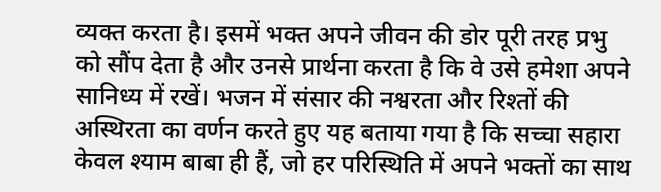व्यक्त करता है। इसमें भक्त अपने जीवन की डोर पूरी तरह प्रभु को सौंप देता है और उनसे प्रार्थना करता है कि वे उसे हमेशा अपने सानिध्य में रखें। भजन में संसार की नश्वरता और रिश्तों की अस्थिरता का वर्णन करते हुए यह बताया गया है कि सच्चा सहारा केवल श्याम बाबा ही हैं, जो हर परिस्थिति में अपने भक्तों का साथ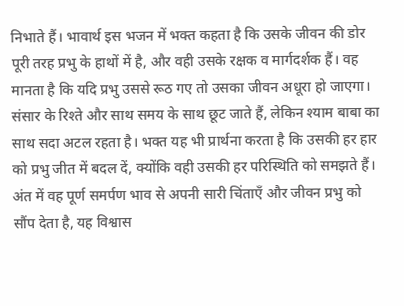निभाते हैं। भावार्थ इस भजन में भक्त कहता है कि उसके जीवन की डोर पूरी तरह प्रभु के हाथों में है, और वही उसके रक्षक व मार्गदर्शक हैं। वह मानता है कि यदि प्रभु उससे रूठ गए तो उसका जीवन अधूरा हो जाएगा। संसार के रिश्ते और साथ समय के साथ छूट जाते हैं, लेकिन श्याम बाबा का साथ सदा अटल रहता है। भक्त यह भी प्रार्थना करता है कि उसकी हर हार को प्रभु जीत में बदल दें, क्योंकि वही उसकी हर परिस्थिति को समझते हैं। अंत में वह पूर्ण समर्पण भाव से अपनी सारी चिंताएँ और जीवन प्रभु को सौंप देता है, यह विश्वास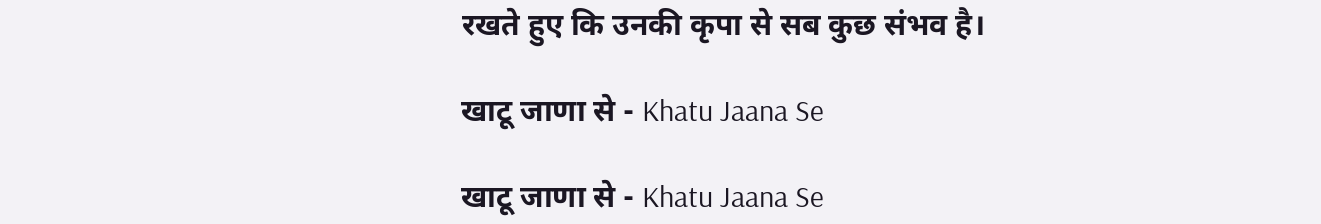रखते हुए कि उनकी कृपा से सब कुछ संभव है।

खाटू जाणा से - Khatu Jaana Se

खाटू जाणा से - Khatu Jaana Se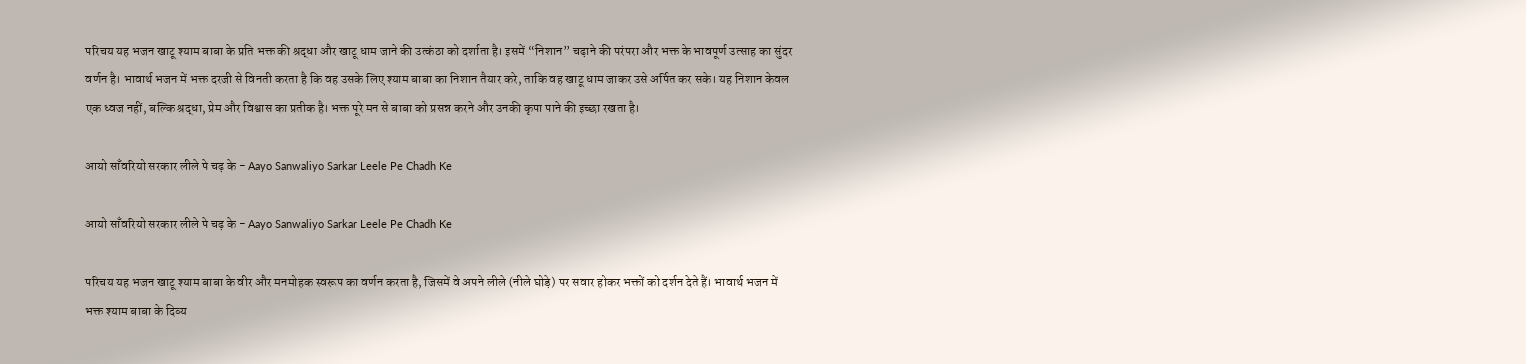परिचय यह भजन खाटू श्याम बाबा के प्रति भक्त की श्रद्धा और खाटू धाम जाने की उत्कंठा को दर्शाता है। इसमें “निशान” चढ़ाने की परंपरा और भक्त के भावपूर्ण उत्साह का सुंदर वर्णन है। भावार्थ भजन में भक्त दरजी से विनती करता है कि वह उसके लिए श्याम बाबा का निशान तैयार करे, ताकि वह खाटू धाम जाकर उसे अर्पित कर सके। यह निशान केवल एक ध्वज नहीं, बल्कि श्रद्धा, प्रेम और विश्वास का प्रतीक है। भक्त पूरे मन से बाबा को प्रसन्न करने और उनकी कृपा पाने की इच्छा रखता है।

आयो साँवरियो सरकार लीले पे चढ़ के - Aayo Sanwaliyo Sarkar Leele Pe Chadh Ke

आयो साँवरियो सरकार लीले पे चढ़ के - Aayo Sanwaliyo Sarkar Leele Pe Chadh Ke

परिचय यह भजन खाटू श्याम बाबा के वीर और मनमोहक स्वरूप का वर्णन करता है, जिसमें वे अपने लीले (नीले घोड़े) पर सवार होकर भक्तों को दर्शन देते हैं। भावार्थ भजन में भक्त श्याम बाबा के दिव्य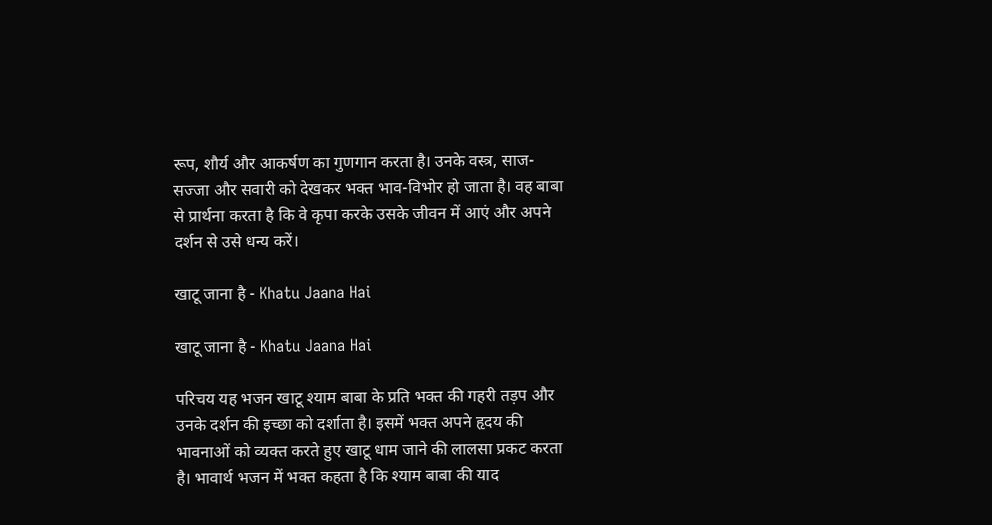रूप, शौर्य और आकर्षण का गुणगान करता है। उनके वस्त्र, साज-सज्जा और सवारी को देखकर भक्त भाव-विभोर हो जाता है। वह बाबा से प्रार्थना करता है कि वे कृपा करके उसके जीवन में आएं और अपने दर्शन से उसे धन्य करें।

खाटू जाना है - Khatu Jaana Hai

खाटू जाना है - Khatu Jaana Hai

परिचय यह भजन खाटू श्याम बाबा के प्रति भक्त की गहरी तड़प और उनके दर्शन की इच्छा को दर्शाता है। इसमें भक्त अपने हृदय की भावनाओं को व्यक्त करते हुए खाटू धाम जाने की लालसा प्रकट करता है। भावार्थ भजन में भक्त कहता है कि श्याम बाबा की याद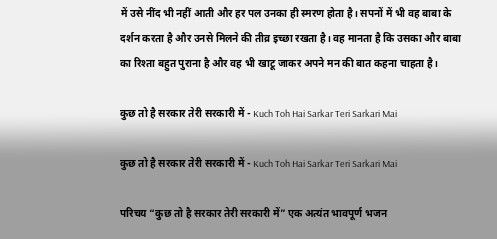में उसे नींद भी नहीं आती और हर पल उनका ही स्मरण होता है। सपनों में भी वह बाबा के दर्शन करता है और उनसे मिलने की तीव्र इच्छा रखता है। वह मानता है कि उसका और बाबा का रिश्ता बहुत पुराना है और वह भी खाटू जाकर अपने मन की बात कहना चाहता है।

कुछ तो है सरकार तेरी सरकारी में - Kuch Toh Hai Sarkar Teri Sarkari Mai

कुछ तो है सरकार तेरी सरकारी में - Kuch Toh Hai Sarkar Teri Sarkari Mai

परिचय “कुछ तो है सरकार तेरी सरकारी में” एक अत्यंत भावपूर्ण भजन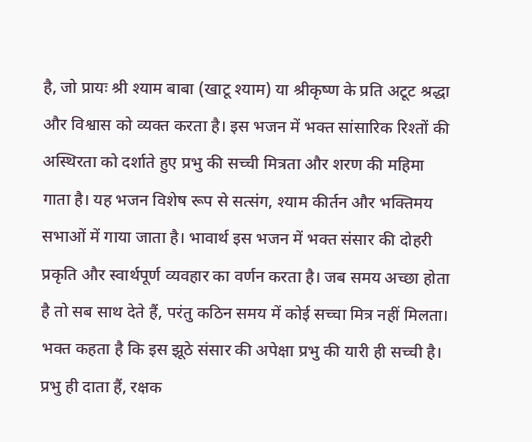है, जो प्रायः श्री श्याम बाबा (खाटू श्याम) या श्रीकृष्ण के प्रति अटूट श्रद्धा और विश्वास को व्यक्त करता है। इस भजन में भक्त सांसारिक रिश्तों की अस्थिरता को दर्शाते हुए प्रभु की सच्ची मित्रता और शरण की महिमा गाता है। यह भजन विशेष रूप से सत्संग, श्याम कीर्तन और भक्तिमय सभाओं में गाया जाता है। भावार्थ इस भजन में भक्त संसार की दोहरी प्रकृति और स्वार्थपूर्ण व्यवहार का वर्णन करता है। जब समय अच्छा होता है तो सब साथ देते हैं, परंतु कठिन समय में कोई सच्चा मित्र नहीं मिलता। भक्त कहता है कि इस झूठे संसार की अपेक्षा प्रभु की यारी ही सच्ची है। प्रभु ही दाता हैं, रक्षक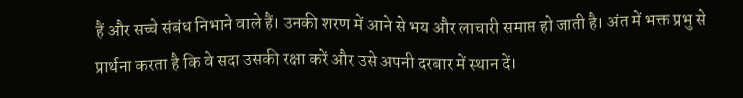हैं और सच्चे संबंध निभाने वाले हैं। उनकी शरण में आने से भय और लाचारी समाप्त हो जाती है। अंत में भक्त प्रभु से प्रार्थना करता है कि वे सदा उसकी रक्षा करें और उसे अपनी दरबार में स्थान दें।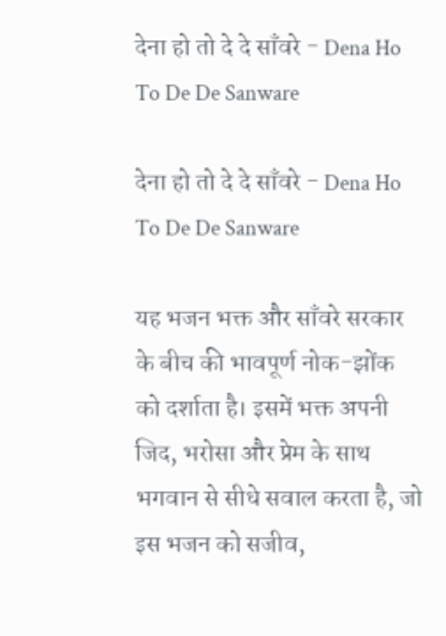देना हो तो दे दे साँवरे - Dena Ho To De De Sanware

देना हो तो दे दे साँवरे - Dena Ho To De De Sanware

यह भजन भक्त और साँवरे सरकार के बीच की भावपूर्ण नोक-झोंक को दर्शाता है। इसमें भक्त अपनी जिद, भरोसा और प्रेम के साथ भगवान से सीधे सवाल करता है, जो इस भजन को सजीव,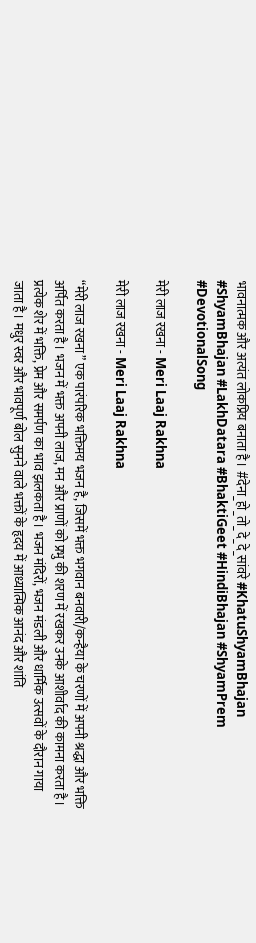भावनात्मक और अत्यंत लोकप्रिय बनाता है। #देना_हो_तो_दे_दे_सांवरे #KhatuShyamBhajan #ShyamBhajan #LakhDatara #BhaktiGeet #HindiBhajan #ShyamPrem #DevotionalSong

मेरी लाज रखना - Meri Laaj Rakhna

मेरी लाज रखना - Meri Laaj Rakhna

“मेरी लाज रखना” एक पारंपरिक भक्तिमय भजन है, जिसमें भक्त भगवान बनवारी/कन्हैया के चरणों में अपनी श्रद्धा और भक्ति अर्पित करता है। भजन में भक्त अपनी लाज, मन और प्राणों को प्रभु की शरण में रखकर उनके आशीर्वाद की कामना करता है। प्रत्येक शेर में भक्ति, प्रेम और समर्पण का भाव झलकता है। भजन मंदिरों, भजन मंडली और धार्मिक उत्सवों के दौरान गाया जाता है। मधुर स्वर और भावपूर्ण बोल सुनने वाले भक्तों के हृदय में आध्यात्मिक आनंद और शांति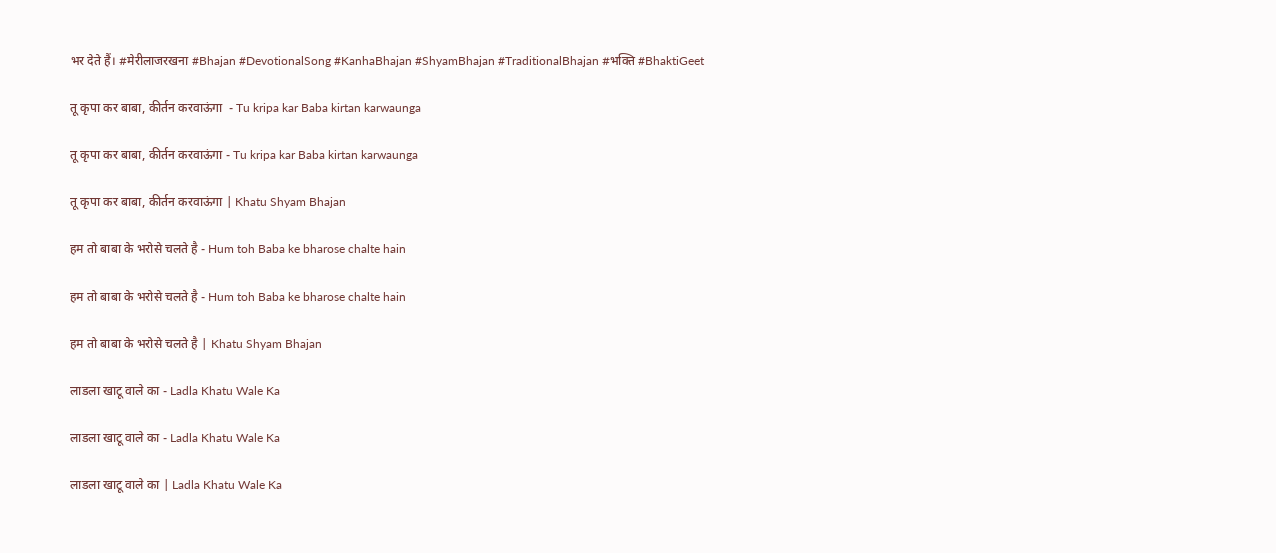भर देते हैं। #मेरीलाजरखना #Bhajan #DevotionalSong #KanhaBhajan #ShyamBhajan #TraditionalBhajan #भक्ति #BhaktiGeet

तू कृपा कर बाबा, कीर्तन करवाऊंगा  - Tu kripa kar Baba kirtan karwaunga

तू कृपा कर बाबा, कीर्तन करवाऊंगा - Tu kripa kar Baba kirtan karwaunga

तू कृपा कर बाबा, कीर्तन करवाऊंगा | Khatu Shyam Bhajan

हम तो बाबा के भरोसे चलते है - Hum toh Baba ke bharose chalte hain

हम तो बाबा के भरोसे चलते है - Hum toh Baba ke bharose chalte hain

हम तो बाबा के भरोसे चलते है | Khatu Shyam Bhajan

लाडला खाटू वाले का - Ladla Khatu Wale Ka

लाडला खाटू वाले का - Ladla Khatu Wale Ka

लाडला खाटू वाले का | Ladla Khatu Wale Ka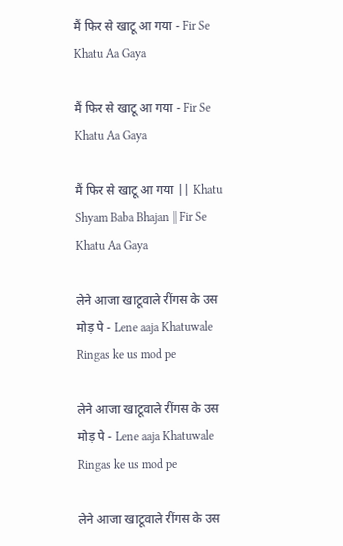मैं फिर से खाटू आ गया - Fir Se Khatu Aa Gaya

मैं फिर से खाटू आ गया - Fir Se Khatu Aa Gaya

मैं फिर से खाटू आ गया || Khatu Shyam Baba Bhajan || Fir Se Khatu Aa Gaya

लेने आजा खाटूवाले रींगस के उस मोड़ पे - Lene aaja Khatuwale Ringas ke us mod pe

लेने आजा खाटूवाले रींगस के उस मोड़ पे - Lene aaja Khatuwale Ringas ke us mod pe

लेने आजा खाटूवाले रींगस के उस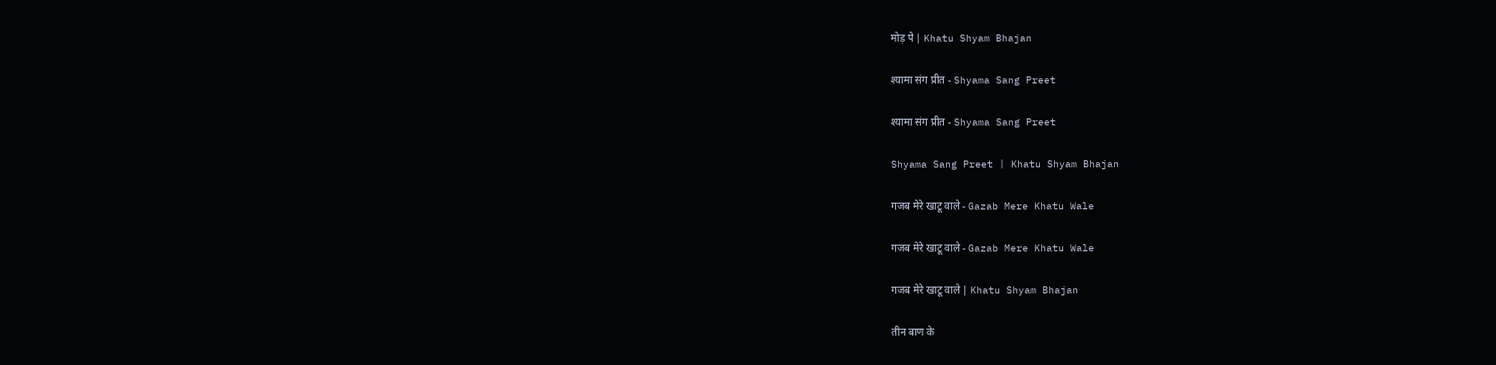मोड़ पे | Khatu Shyam Bhajan

श्यामा संग प्रीत - Shyama Sang Preet

श्यामा संग प्रीत - Shyama Sang Preet

Shyama Sang Preet | Khatu Shyam Bhajan

गजब मेरे खाटू वाले - Gazab Mere Khatu Wale

गजब मेरे खाटू वाले - Gazab Mere Khatu Wale

गजब मेरे खाटू वाले | Khatu Shyam Bhajan

तीन बाण के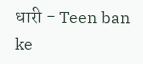धारी - Teen ban ke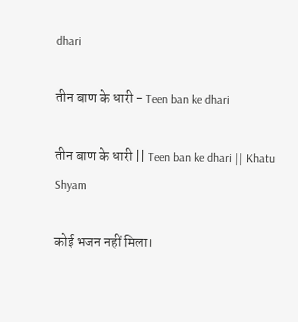dhari

तीन बाण के धारी - Teen ban ke dhari

तीन बाण के धारी || Teen ban ke dhari || Khatu Shyam

कोई भजन नहीं मिला।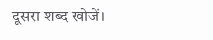दूसरा शब्द खोजें।